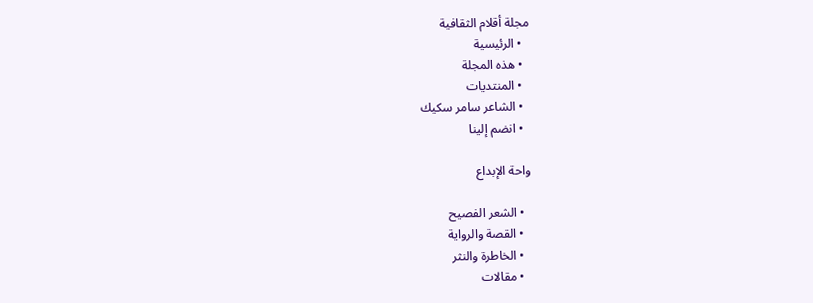مجلة أقلام الثقافية
  • الرئيسية
  • هذه المجلة
  • المنتديات
  • الشاعر سامر سكيك
  • انضم إلينا

واحة الإبداع

  • الشعر الفصيح
  • القصة والرواية
  • الخاطرة والنثر
  • مقالات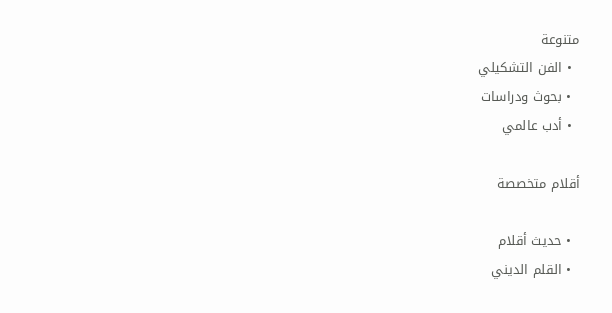متنوعة
  • الفن التشكيلي
  • بحوث ودراسات
  • أدب عالمي

أقلام متخصصة

  • حديث أقلام
  • القلم الديني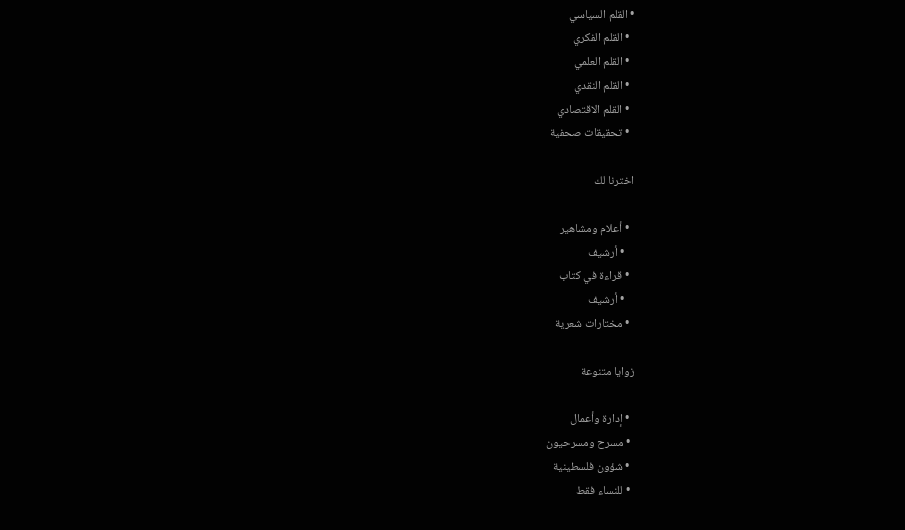• القلم السياسي
  • القلم الفكري
  • القلم العلمي
  • القلم النقدي
  • القلم الاقتصادي
  • تحقيقات صحفية

اخترنا لك

  • أعلام ومشاهير
    • أرشيف
  • قراءة في كتاب
    • أرشيف
  • مختارات شعرية

زوايا متنوعة

  • إدارة وأعمال
  • مسرح ومسرحيون
  • شؤون فلسطينية
  • للنساء فقط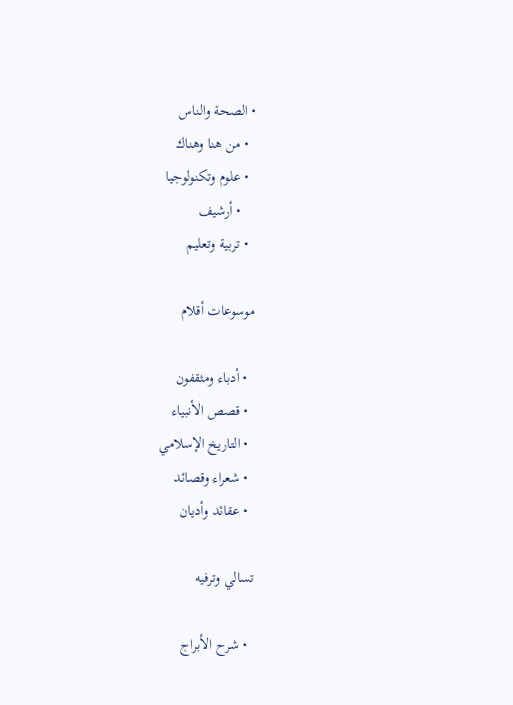• الصحة والناس
  • من هنا وهناك
  • علوم وتكنولوجيا
    • أرشيف
  • تربية وتعليم

موسوعات أقلام

  • أدباء ومثقفون
  • قصص الأنبياء
  • التاريخ الإسلامي
  • شعراء وقصائد
  • عقائد وأديان

تسالي وترفيه

  • شرح الأبراج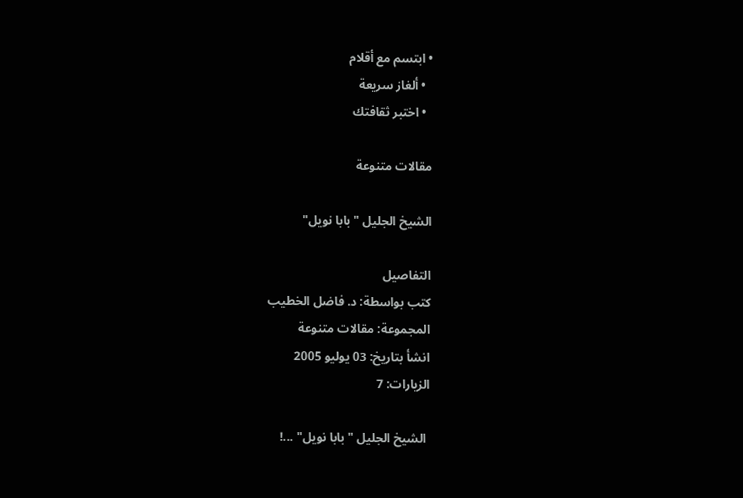• ابتسم مع أقلام
  • ألغاز سريعة
  • اختبر ثقافتك

مقالات متنوعة

الشيخ الجليل "بابا نويل"

التفاصيل
كتب بواسطة: د. فاضل الخطيب
المجموعة: مقالات متنوعة
انشأ بتاريخ: 03 يوليو 2005
الزيارات: 7

 الشيخ الجليل "بابا نويل" ...!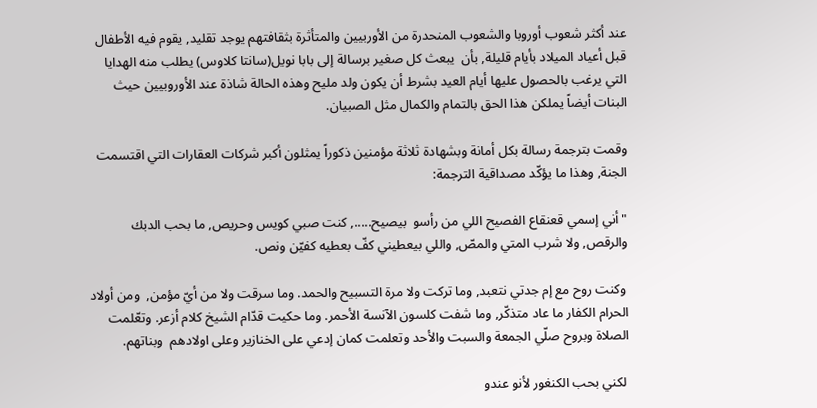عند أكثر شعوب أوروبا والشعوب المنحدرة من الأوربيين والمتأثرة بثقافتهم يوجد تقليد, يقوم فيه الأطفال قبل أعياد الميلاد بأيام قليلة, بأن  يبعث كل صغير برسالة إلى بابا نويل(سانتا كلاوس) يطلب منه الهدايا التي يرغب بالحصول عليها أيام العيد بشرط أن يكون ولد مليح وهذه الحالة شاذة عند الأوروبيين حيث البنات أيضاً يملكن هذا الحق بالتمام والكمال مثل الصبيان.

وقمت بترجمة رسالة بكل أمانة وبشهادة ثلاثة مؤمنين ذكوراً يمثلون أكبر شركات العقارات التي اقتسمت الجنة, وهذا ما يؤكّد مصداقية الترجمة:

"أني إسمي قعنقاع الفصيح اللي من رأسو  بيصيح....., كنت صبي كويس وحريص, ما بحب الدبك والرقص, ولا شرب المتي والمصّ, واللي بيعطيني كفّ بعطيه كفيّن ونص.

 وكنت روح مع إم جدتي نتعبد, وما تركت ولا مرة التسبيح والحمد. وما سرقت ولا من أيّ مؤمن,  ومن أولاد الحرام الكفار ما عاد متذكّر, وما شفت كلسون الآنسة الأحمر. وما حكيت قدّام الشيخ كلام أزعر. وتعّلمت الصلاة وبروح صلّي الجمعة والسبت والأحد وتعلمت كمان إدعي على الخنازير وعلى اولادهم  وبناتهم.

 لكني بحب الكنغور لأنو عندو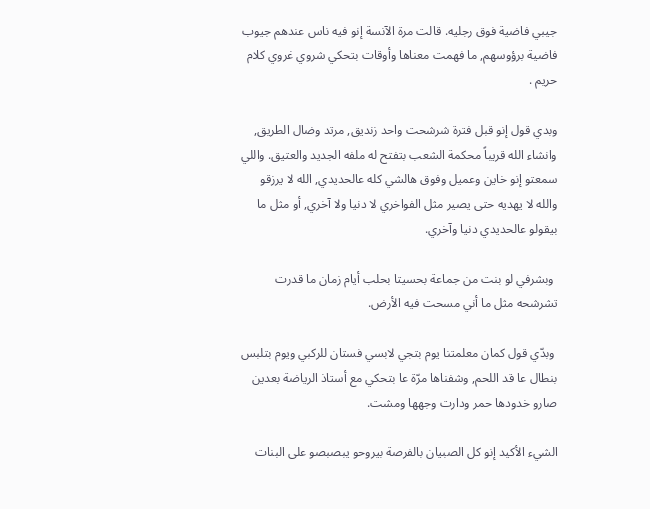جيبي فاضية فوق رجليه. قالت مرة الآنسة إنو فيه ناس عندهم جيوب فاضية برؤوسهم, ما فهمت معناها وأوقات بتحكي شروي غروي كلام حريم .

وبدي قول إنو قبل فترة شرشحت واحد زنديق, مرتد وضال الطريق, وانشاء الله قريباً محكمة الشعب بتفتح له ملفه الجديد والعتيق. واللي سمعتو إنو خاين وعميل وفوق هالشي كله عالحديدي, الله لا يرزقو والله لا يهديه حتى يصير مثل الفواخري لا دنيا ولا آخري, أو مثل ما بيقولو عالحديدي دنيا وآخري.

 وبشرفي لو بنت من جماعة بحسيتا بحلب أيام زمان ما قدرت تشرشحه مثل ما أني مسحت فيه الأرض.

 وبدّي قول كمان معلمتنا يوم بتجي لابسي فستان للركبي ويوم بتلبس بنطال عا قد اللحم, وشفناها مرّة عا بتحكي مع أستاذ الرياضة بعدين صارو خدودها حمر ودارت وجهها ومشت.

الشيء الأكيد إنو كل الصبيان بالفرصة بيروحو يبصبصو على البنات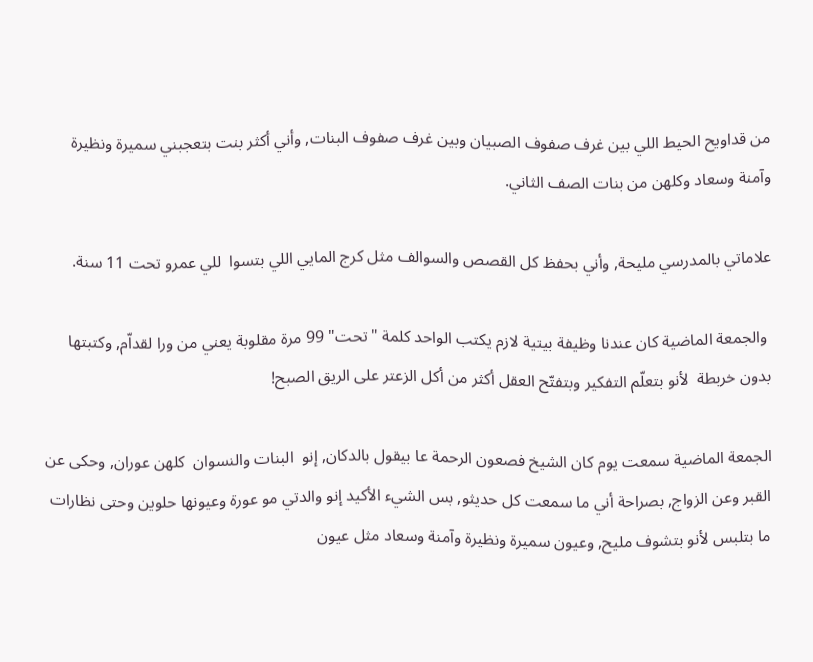من قداويح الحيط اللي بين غرف صفوف الصبيان وبين غرف صفوف البنات, وأني أكثر بنت بتعجبني سميرة ونظيرة وآمنة وسعاد وكلهن من بنات الصف الثاني.

علاماتي بالمدرسي مليحة, وأني بحفظ كل القصص والسوالف مثل كرج المايي اللي بتسوا  للي عمرو تحت 11 سنة.

 والجمعة الماضية كان عندنا وظيفة بيتية لازم يكتب الواحد كلمة "تحت" 99 مرة مقلوبة يعني من ورا لقداّم, وكتبتها بدون خربطة  لأنو بتعلّم التفكير وبتفتّح العقل أكثر من أكل الزعتر على الريق الصبح!

الجمعة الماضية سمعت يوم كان الشيخ فصعون الرحمة عا بيقول بالدكان, إنو  البنات والنسوان  كلهن عوران, وحكى عن القبر وعن الزواج, بصراحة أني ما سمعت كل حديثو, بس الشيء الأكيد إنو والدتي مو عورة وعيونها حلوين وحتى نظارات ما بتلبس لأنو بتشوف مليح, وعيون سميرة ونظيرة وآمنة وسعاد مثل عيون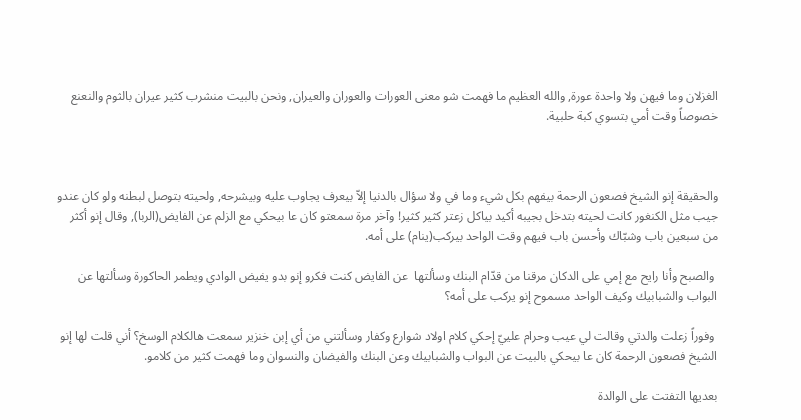الغزلان وما فيهن ولا واحدة عورة, والله العظيم ما فهمت شو معنى العورات والعوران والعيران, ونحن بالبيت منشرب كثير عيران بالثوم والنعنع خصوصاً وقت أمي بتسوي كبة حلبية.



والحقيقة إنو الشيخ فصعون الرحمة بيفهم بكل شيء وما في ولا سؤال بالدنيا إلاّ بيعرف يجاوب عليه وبيشرحه, ولحيته بتوصل لبطنه ولو كان عندو جيب مثل الكنغور كانت لحيته بتدخل بجيبه أكيد بياكل زعتر كثير كثير! وآخر مرة سمعتو كان عا بيحكي مع الزلم عن الفايض(الربا), وقال إنو أكثر من سبعين باب وشبّاك وأحسن باب فيهم وقت الواحد بيركب(ينام) على أمه.

 والصبح وأنا رايح مع إمي على الدكان مرقنا من قدّام البنك وسألتها  عن الفايض كنت فكرو إنو بدو يفيض الوادي ويطمر الحاكورة وسألتها عن البواب والشبابيك وكيف الواحد مسموح إنو يركب على أمه؟

 وفوراً زعلت والدتي وقالت لي عيب وحرام علييّ إحكي كلام اولاد شوارع وكفار وسألتني من أي إبن خنزير سمعت هالكلام الوسخ؟ أني قلت لها إنو الشيخ فصعون الرحمة كان عا بيحكي بالبيت عن البواب والشبابيك وعن البنك والفيضان والنسوان وما فهمت كثير من كلامو.

بعديها التفتت على الوالدة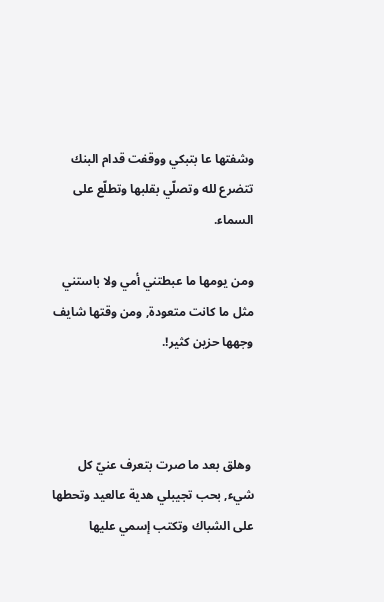وشفتها عا بتبكي ووقفت قدام البنك تتضرع لله وتصلّي بقلبها وتطلّع على السماء.

ومن يومها ما عبطتني أمي ولا باستني مثل ما كانت متعودة, ومن وقتها شايف وجهها حزين كثير!.



 وهلق بعد ما صرت بتعرف عنيّ كل شيء, بحب تجيبلي هدية عالعيد وتحطها على الشباك وتكتب إسمي عليها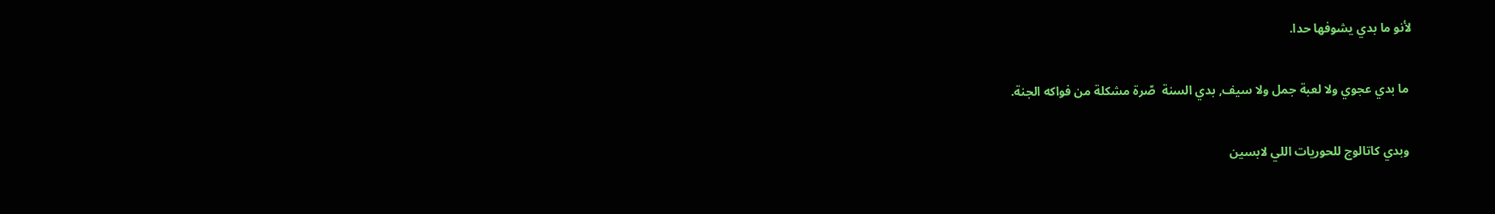لأنو ما بدي يشوفها حدا.

 ما بدي عجوي ولا لعبة جمل ولا سيف, بدي السنة  صّرة مشكلة من فواكه الجنة.

 وبدي كاتالوج للحوريات اللي لابسين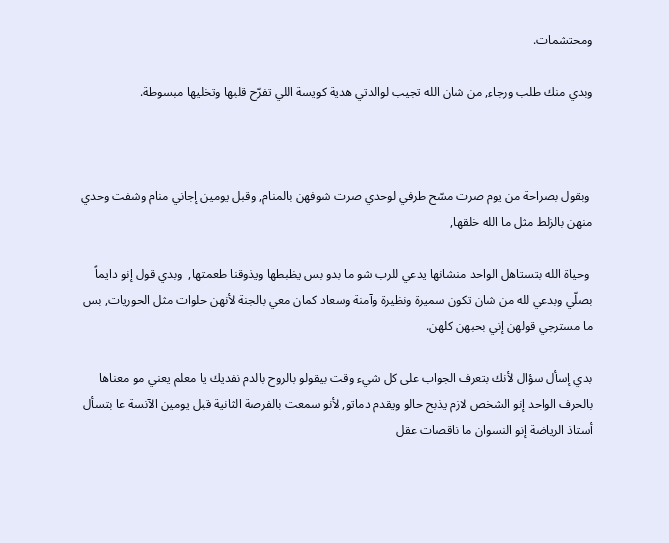ومحتشمات.

وبدي منك طلب ورجاء, من شان الله تجيب لوالدتي هدية كويسة اللي تفرّح قلبها وتخليها مبسوطة.



 وبقول بصراحة من يوم صرت مسّح طرفي لوحدي صرت شوفهن بالمنام, وقبل يومين إجاني منام وشفت وحدي منهن بالزلط مثل ما الله خلقها,

 وحياة الله بتستاهل الواحد منشانها يدعي للرب شو ما بدو بس يظبطها ويذوقنا طعمتها,  وبدي قول إنو دايماً بصلّي وبدعي لله من شان تكون سميرة ونظيرة وآمنة وسعاد كمان معي بالجنة لأنهن حلوات مثل الحوريات, بس ما مسترجي قولهن إني بحبهن كلهن.

بدي إسأل سؤال لأنك بتعرف الجواب على كل شيء وقت بيقولو بالروح بالدم نفديك يا معلم يعني مو معناها بالحرف الواحد إنو الشخص لازم يذبح حالو ويقدم دماتو, لأنو سمعت بالفرصة الثانية قبل يومين الآنسة عا بتسأل أستاذ الرياضة إنو النسوان ما ناقصات عقل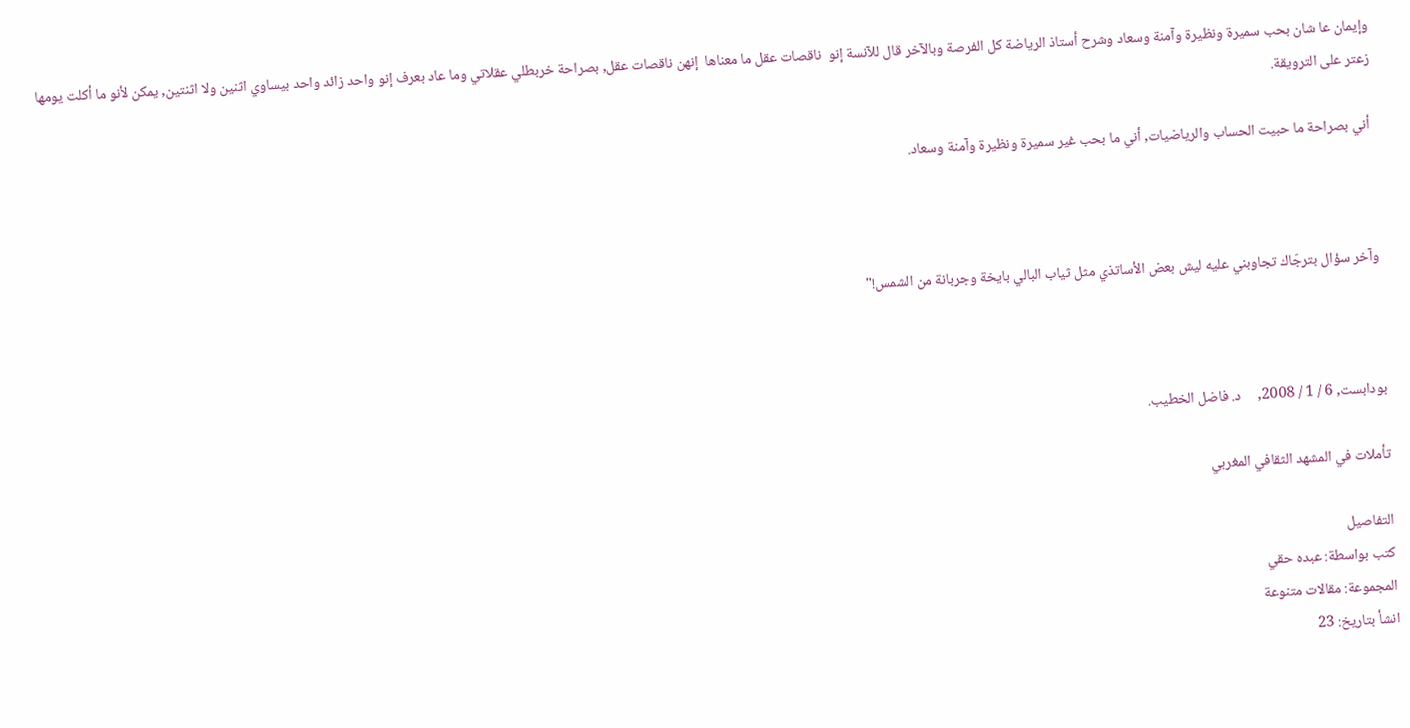وإيمان عا شان بحب سميرة ونظيرة وآمنة وسعاد وشرح أستاذ الرياضة كل الفرصة وبالآخر قال للآنسة إنو  ناقصات عقل ما معناها  إنهن ناقصات عقل, بصراحة خربطلي عقلاتي وما عاد بعرف إنو واحد زائد واحد بيساوي اثنين ولا اثنتين, يمكن لأنو ما أكلت يومها زعتر على الترويقة.

 أني بصراحة ما حبيت الحساب والرياضيات, أني ما بحب غير سميرة ونظيرة وآمنة وسعاد.



وآخر سؤال بترجّاك تجاوبني عليه ليش بعض الأساتذي مثل ثياب البالي بايخة وجربانة من الشمس!"



بودابست, 6 / 1 / 2008,     د. فاضل الخطيب.

تأملات في المشهد الثقافي المغربي

التفاصيل
كتب بواسطة: عبده حقي
المجموعة: مقالات متنوعة
انشأ بتاريخ: 23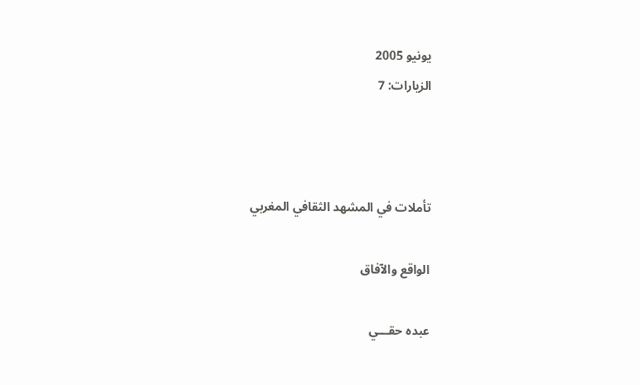يونيو 2005
الزيارات: 7



تأملات في المشهد الثقافي المغربي

الواقع والآفاق

عبده حقـــي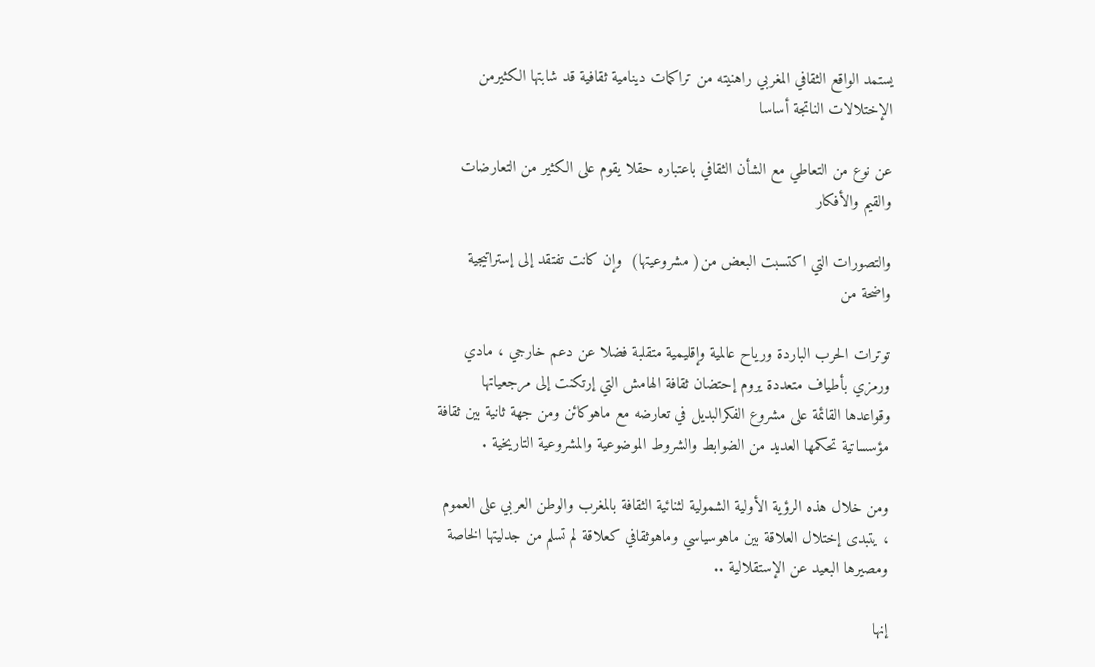يستمد الواقع الثقافي المغربي راهنيته من تراكمات دينامية ثقافية قد شابتها الكثيرمن الإختلالات الناتجة أساسا

عن نوع من التعاطي مع الشأن الثقافي باعتباره حقلا يقوم على الكثير من التعارضات والقيم والأفكار

والتصورات التي اكتسبت البعض من( مشروعيتها)  وإن كانت تفتقد إلى إستراتيجية واضحة من

توترات الحرب الباردة ورياح عالمية وإقليمية متقلبة فضلا عن دعم خارجي ، مادي ورمزي بأطياف متعددة يروم إحتضان ثقافة الهامش التي إرتكنت إلى مرجعياتها وقواعدها القائمة على مشروع الفكرالبديل في تعارضه مع ماهوكائن ومن جهة ثانية بين ثقافة مؤسساتية تحكمها العديد من الضوابط والشروط الموضوعية والمشروعية التاريخية .

ومن خلال هذه الرؤية الأولية الشمولية لثنائية الثقافة بالمغرب والوطن العربي على العموم ، يتبدى إختلال العلاقة بين ماهوسياسي وماهوثقافي كعلاقة لم تسلم من جدليتها الخاصة ومصيرها البعيد عن الإستقلالية ..

إنها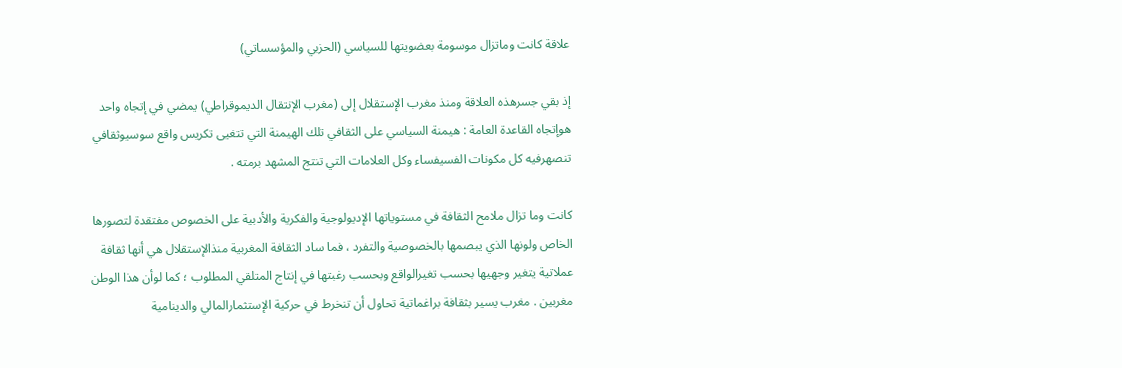علاقة كانت وماتزال موسومة بعضويتها للسياسي (الحزبي والمؤسساتي)

إذ بقي جسرهذه العلاقة ومنذ مغرب الإستقلال إلى (مغرب الإنتقال الديموقراطي) يمضي في إتجاه واحد هوإتجاه القاعدة العامة : هيمنة السياسي على الثقافي تلك الهيمنة التي تتغيى تكريس واقع سوسيوثقافي تنصهرفيه كل مكونات الفسيفساء وكل العلامات التي تنتج المشهد برمته .

كانت وما تزال ملامح الثقافة في مستوياتها الإديولوجية والفكرية والأدبية على الخصوص مفتقدة لتصورها الخاص ولونها الذي يبصمها بالخصوصية والتفرد ، فما ساد الثقافة المغربية منذالإستقلال هي أنها ثقافة عملاتية يتغير وجهيها بحسب تغيرالواقع وبحسب رغبتها في إنتاج المتلقي المطلوب ؛ كما لوأن هذا الوطن مغربين . مغرب يسير بثقافة براغماتية تحاول أن تنخرط في حركية الإستثمارالمالي والدينامية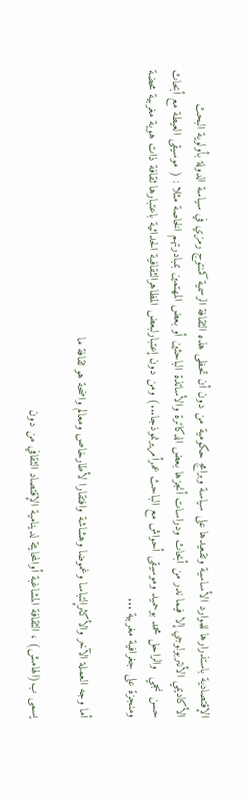الإقتصادية باستذرارها للموارد الأساسية وتقعيدها على سياسة وبرامج حكومية من دون أن تحظى هذه الثقافة الرسمية كمنتوج رمزي في سياسة الدولة بأولوية البحث الأكاديمي الأنتربولوجي إلا فيما ندر من أبحاث ودراسات أنجزها بعض الدكاترة والأساتذة الباحثين أو بعض المهتمين بمبادرتهم الخاصة مثلا : ( موسيقى العيطة مع أبحاث حسن نجمي  والراحل محمد بوحميد وموسيقى أحواش مع الباحث عمرأمريرنموذجا...) ومن دون إعتبارلبعض المظاهرالثقافية الحداثية باعتبارها ثقافة ذات هوية مغربية محضة ومنجزة على جغرافية مغربية ...

أما وجه العملة الآخر والأكثرإلتباسا وغموضا وهشاشة وافتقارا لأطارخاص ومعالم واضحة هو ثقافة ما

يسمى ب(الهامش) ، الثقافة المشاغبة أوالمحايثة لدينامية الإقتصاد الثقافي من دون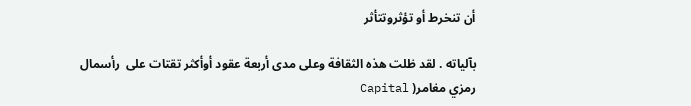أن تنخرط أو تؤثروتتأثر

بآلياته . لقد ظلت هذه الثقافة وعلى مدى أربعة عقود أوأكثر تقتات على  رأسمال رمزي مغامر( Capital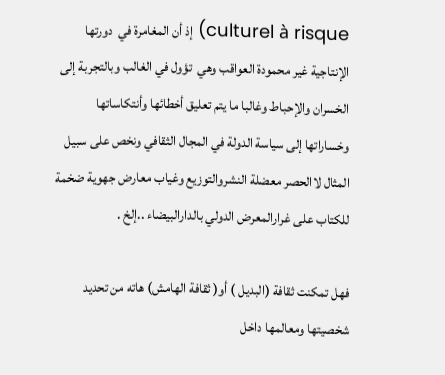culturel à risque) إذ أن المغامرة في  دورتها الإنتاجية غير محمودة العواقب وهي  تؤول في الغالب وبالتجربة إلى الخسران والإحباط وغالبا ما يتم تعليق أخطائها وأنتكاساتها وخساراتها إلى سياسة الدولة في المجال الثقافي ونخص على سبيل المثال لاالحصر معضلة النشروالتوزيع وغياب معارض جهوية ضخمة للكتاب على غرارالمعرض الدولي بالدارالبيضاء ..إلخ .

فهل تمكنت ثقافة (البديل ) أو( ثقافة الهامش) هاته من تحديد شخصيتها ومعالمها داخل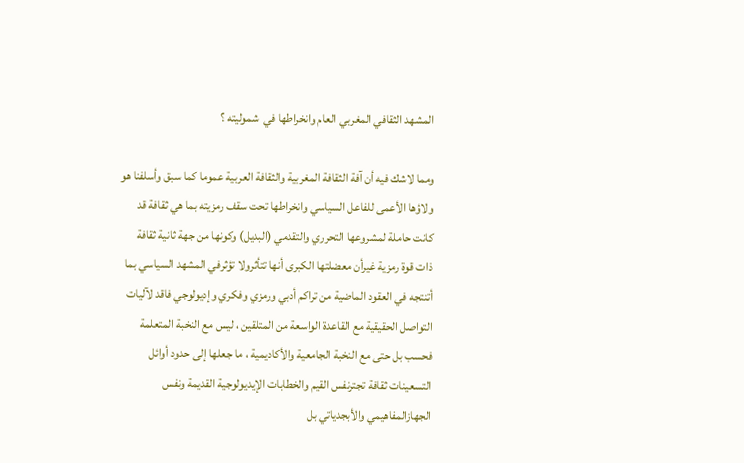المشهد الثقافي المغربي العام وانخراطها في  شموليته ؟

ومما لاشك فيه أن آفة الثقافة المغربية والثقافة العربية عموما كما سبق وأسلفنا هو ولاؤها الأعمى للفاعل السياسي وانخراطها تحت سقف رمزيته بما هي ثقافة قد كانت حاملة لمشروعها التحرري والتقدمي (البديل) وكونها من جهة ثانية ثقافة ذات قوة رمزية غيرأن معضلتها الكبرى أنها تتأثرولا تؤثرفي المشهد السياسي بما أتنتجه في العقود الماضية من تراكم أدبي ورمزي وفكري وإديولوجي فاقد لآليات التواصل الحقيقية مع القاعدة الواسعة من المتلقين ، ليس مع النخبة المتعلمة فحسب بل حتى مع النخبة الجامعية والأكاديمية ، ما جعلها إلى حدود أوائل التسعينات ثقافة تجترنفس القيم والخطابات الإيديولوجية القديمة ونفس الجهازالمفاهيمي والأبجدياتي بل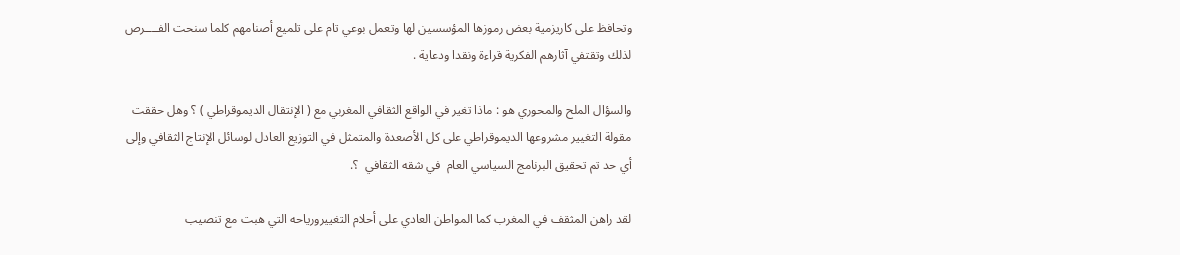وتحافظ على كاريزمية بعض رموزها المؤسسين لها وتعمل بوعي تام على تلميع أصنامهم كلما سنحت الفــــرص لذلك وتقتفي آثارهم الفكرية قراءة ونقدا ودعاية .

والسؤال الملح والمحوري هو : ماذا تغير في الواقع الثقافي المغربي مع ( الإنتقال الديموقراطي ) ؟ وهل حققت مقولة التغيير مشروعها الديموقراطي على كل الأصعدة والمتمثل في التوزيع العادل لوسائل الإنتاج الثقافي وإلى أي حد تم تحقيق البرنامج السياسي العام  في شقه الثقافي  ؟.

لقد راهن المثقف في المغرب كما المواطن العادي على أحلام التغييرورياحه التي هبت مع تنصيب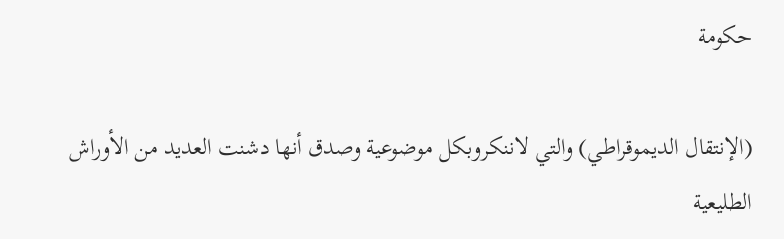حكومة

(الإنتقال الديموقراطي) والتي لاننكروبكل موضوعية وصدق أنها دشنت العديد من الأوراش الطليعية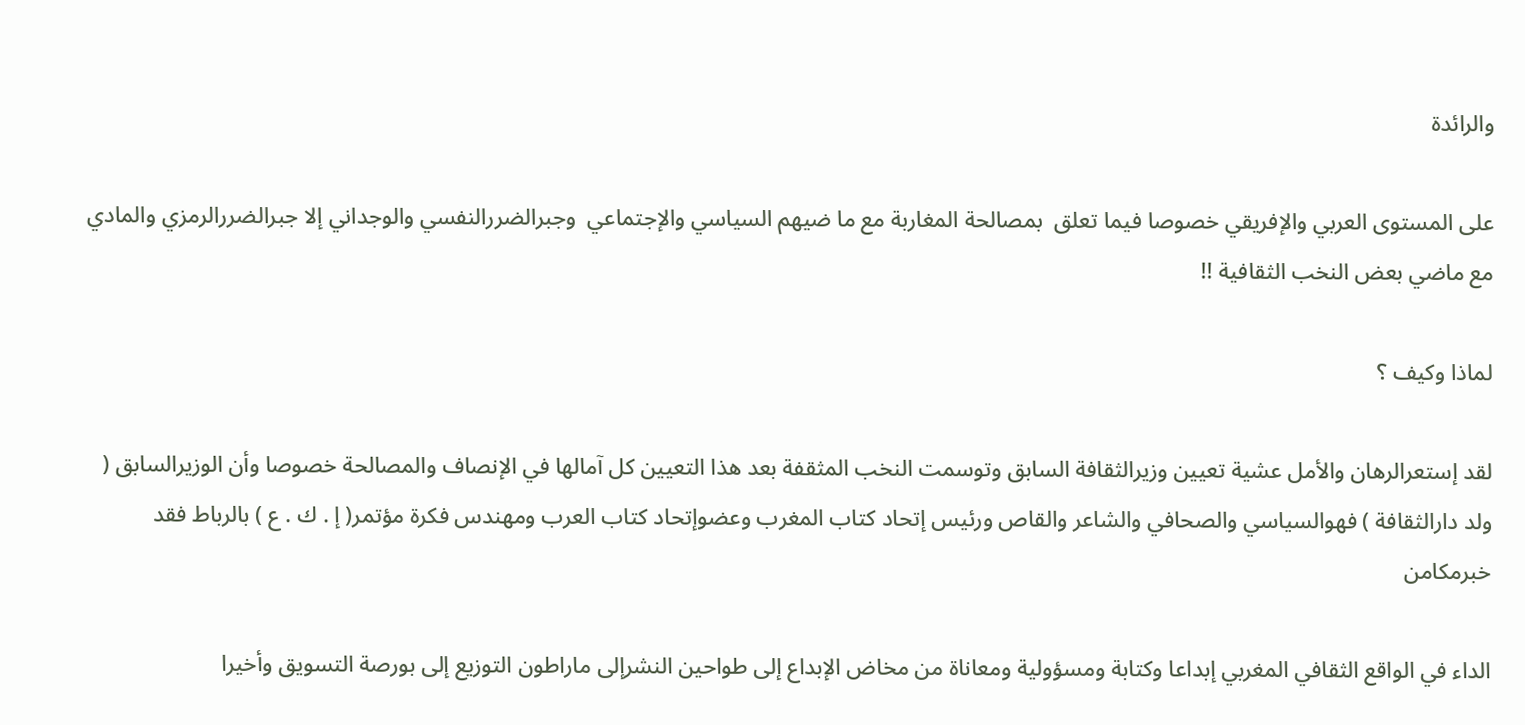والرائدة

على المستوى العربي والإفريقي خصوصا فيما تعلق  بمصالحة المغاربة مع ما ضيهم السياسي والإجتماعي  وجبرالضررالنفسي والوجداني إلا جبرالضررالرمزي والمادي مع ماضي بعض النخب الثقافية !!

لماذا وكيف ؟

لقد إستعرالرهان والأمل عشية تعيين وزيرالثقافة السابق وتوسمت النخب المثقفة بعد هذا التعيين كل آمالها في الإنصاف والمصالحة خصوصا وأن الوزيرالسابق ( ولد دارالثقافة ) فهوالسياسي والصحافي والشاعر والقاص ورئيس إتحاد كتاب المغرب وعضوإتحاد كتاب العرب ومهندس فكرة مؤتمر( إ . ك . ع ) بالرباط فقد خبرمكامن

الداء في الواقع الثقافي المغربي إبداعا وكتابة ومسؤولية ومعاناة من مخاض الإبداع إلى طواحين النشرإلى ماراطون التوزيع إلى بورصة التسويق وأخيرا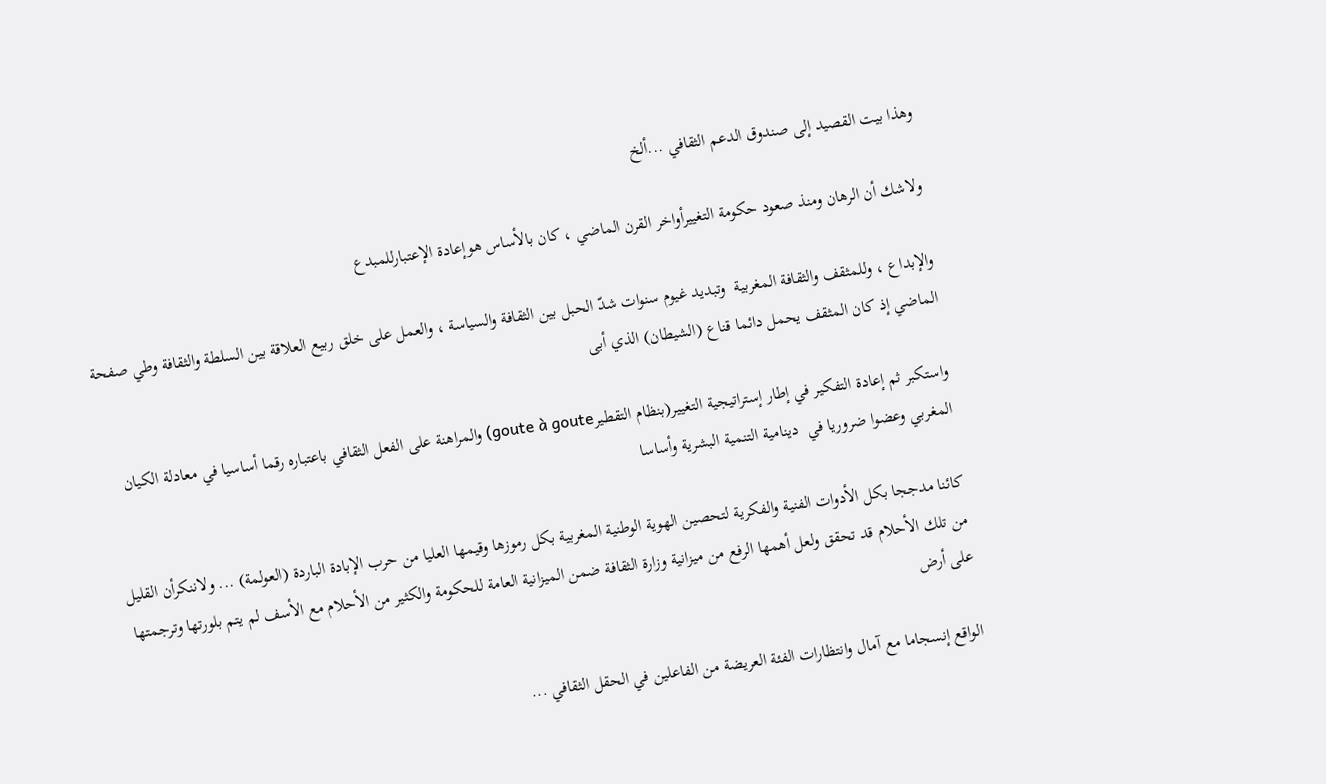وهذا بيت القصيد إلى صندوق الدعم الثقافي ...ألخ

ولاشك أن الرهان ومنذ صعود حكومة التغييرأواخر القرن الماضي ، كان بالأساس هوإعادة الإعتبارللمبدع

والإبداع ، وللمثقف والثقافة المغربية  وتبديد غيوم سنوات شدّ الحبل بين الثقافة والسياسة ، والعمل على خلق ربيع العلاقة بين السلطة والثقافة وطي صفحة الماضي إذ كان المثقف يحمل دائما قناع (الشيطان) الذي أبى

واستكبر ثم إعادة التفكير في إطار إستراتيجية التغيير(بنظام التقطيرgoute à goute) والمراهنة على الفعل الثقافي باعتباره رقما أساسيا في معادلة الكيان المغربي وعضوا ضروريا في  دينامية التنمية البشرية وأساسا

كائنا مدججا بكل الأدوات الفنية والفكرية لتحصين الهوية الوطنية المغربية بكل رموزها وقيمها العليا من حرب الإبادة الباردة (العولمة) ... ولاننكرأن القليل من تلك الأحلام قد تحقق ولعل أهمها الرفع من ميزانية وزارة الثقافة ضمن الميزانية العامة للحكومة والكثير من الأحلام مع الأسف لم يتم بلورتها وترجمتها على أرض

الواقع إنسجاما مع آمال وانتظارات الفئة العريضة من الفاعلين في الحقل الثقافي ...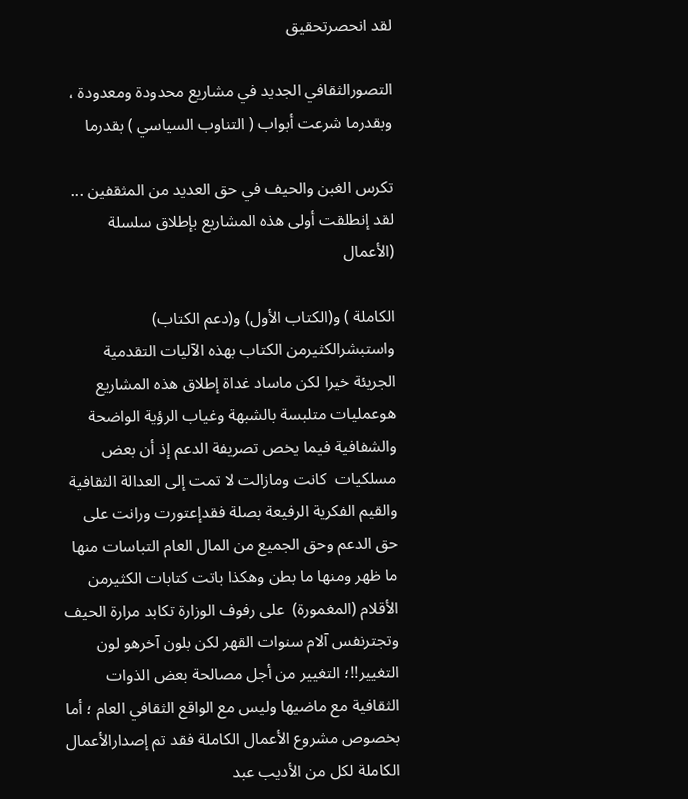لقد انحصرتحقيق

التصورالثقافي الجديد في مشاريع محدودة ومعدودة ، وبقدرما شرعت أبواب ( التناوب السياسي ) بقدرما

تكرس الغبن والحيف في حق العديد من المثقفين ... لقد إنطلقت أولى هذه المشاريع بإطلاق سلسلة (الأعمال

الكاملة ) و(الكتاب الأول) و(دعم الكتاب) واستبشرالكثيرمن الكتاب بهذه الآليات التقدمية الجريئة خيرا لكن ماساد غداة إطلاق هذه المشاريع هوعمليات متلبسة بالشبهة وغياب الرؤية الواضحة والشفافية فيما يخص تصريفة الدعم إذ أن بعض مسلكيات  كانت ومازالت لا تمت إلى العدالة الثقافية والقيم الفكرية الرفيعة بصلة فقدإعتورت ورانت على حق الدعم وحق الجميع من المال العام التباسات منها ما ظهر ومنها ما بطن وهكذا باتت كتابات الكثيرمن الأقلام (المغمورة)  على رفوف الوزارة تكابد مرارة الحيف وتجترنفس آلام سنوات القهر لكن بلون آخرهو لون التغيير!!؛ التغيير من أجل مصالحة بعض الذوات الثقافية مع ماضيها وليس مع الواقع الثقافي العام ؛ أما بخصوص مشروع الأعمال الكاملة فقد تم إصدارالأعمال الكاملة لكل من الأديب عبد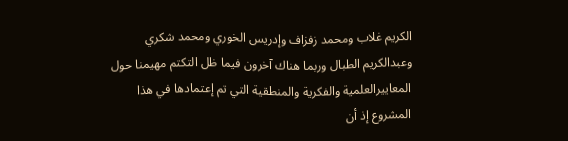الكريم غلاب ومحمد زفزاف وإدريس الخوري ومحمد شكري وعبدالكريم الطبال وربما هناك آخرون فيما ظل التكتم مهيمنا حول المعاييرالعلمية والفكرية والمنطقية التي تم إعتمادها في هذا المشروع إذ أن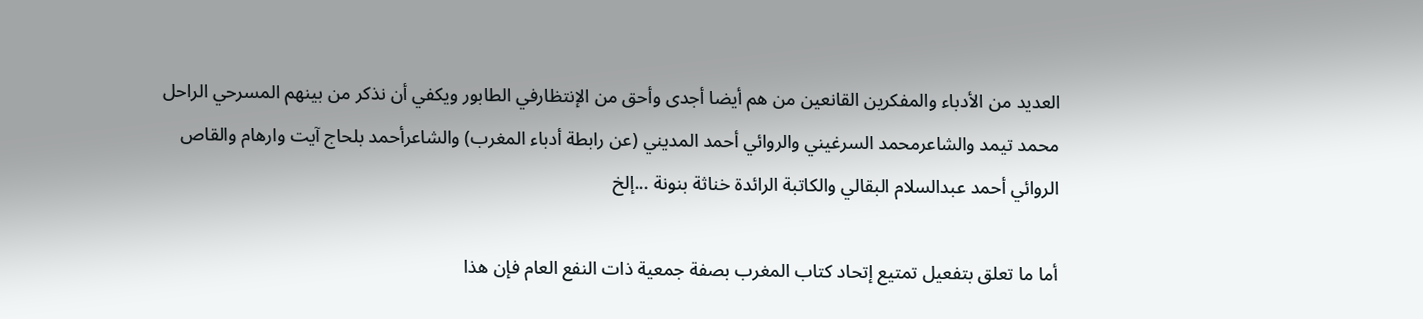العديد من الأدباء والمفكرين القانعين من هم أيضا أجدى وأحق من الإنتظارفي الطابور ويكفي أن نذكر من بينهم المسرحي الراحل محمد تيمد والشاعرمحمد السرغيني والروائي أحمد المديني (عن رابطة أدباء المغرب) والشاعرأحمد بلحاج آيت وارهام والقاص الروائي أحمد عبدالسلام البقالي والكاتبة الرائدة خناثة بنونة ...إلخ

أما ما تعلق بتفعيل تمتيع إتحاد كتاب المغرب بصفة جمعية ذات النفع العام فإن هذا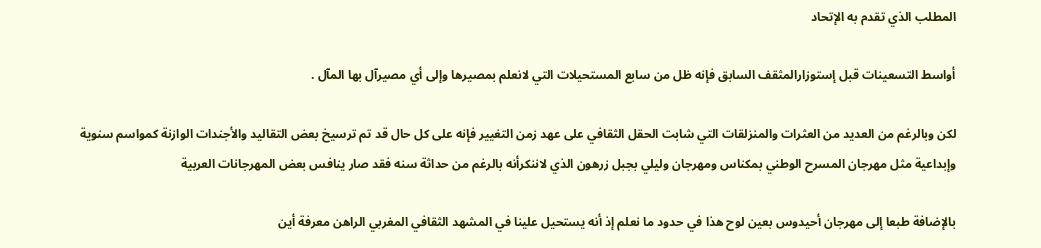المطلب الذي تقدم به الإتحاد

أواسط التسعينات قبل إستوزارالمثقف السابق فإنه ظل من سابع المستحيلات التي لانعلم بمصيرها وإلى أي مصيرآل بها المآل .

لكن وبالرغم من العديد من العثرات والمنزلقات التي شابت الحقل الثقافي على عهد زمن التغيير فإنه على كل حال قد تم ترسيخ بعض التقاليد والأجندات الوازنة كمواسم سنوية وإبداعية مثل مهرجان المسرح الوطني بمكناس ومهرجان وليلي بجبل زرهون الذي لاننكرأنه بالرغم من حداثة سنه فقد صار ينافس بعض المهرجانات العربية

بالإضافة طبعا إلى مهرجان أحيدوس بعين لوح هذا في حدود ما نعلم إذ أنه يستحيل علينا في المشهد الثقافي المغربي الراهن معرفة أين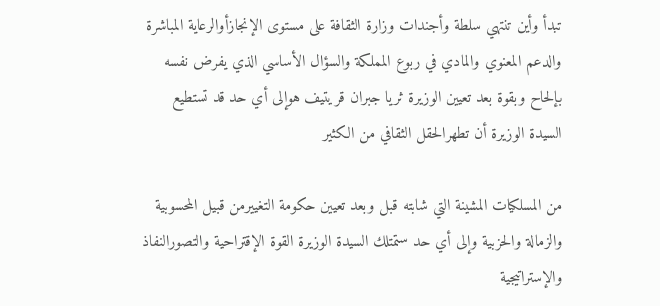تبدأ وأين تنتهي سلطة وأجندات وزارة الثقافة على مستوى الإنجازأوالرعاية المباشرة والدعم المعنوي والمادي في ربوع المملكة والسؤال الأساسي الذي يفرض نفسه بإلحاح وبقوة بعد تعيين الوزيرة ثريا جبران قريتيف هوإلى أي حد قد تستطيع السيدة الوزيرة أن تطهرالحقل الثقافي من الكثير

من المسلكيات المشينة التي شابته قبل وبعد تعيين حكومة التغييرمن قبيل المحسوبية والزمالة والحزبية وإلى أي حد ستمتلك السيدة الوزيرة القوة الإقتراحية والتصورالنفاذ والإستراتيجية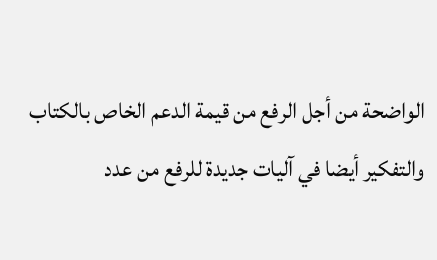الواضحة من أجل الرفع من قيمة الدعم الخاص بالكتاب والتفكير أيضا في آليات جديدة للرفع من عدد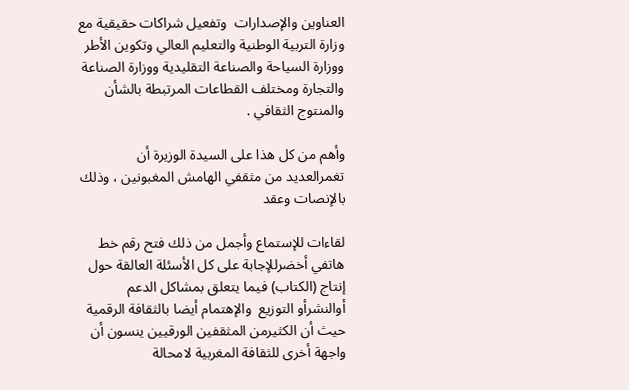العناوين والإصدارات  وتفعيل شراكات حقيقية مع وزارة التربية الوطنية والتعليم العالي وتكوين الأطر ووزارة السياحة والصناعة التقليدية ووزارة الصناعة والتجارة ومختلف القطاعات المرتبطة بالشأن والمنتوج الثقافي .

وأهم من كل هذا على السيدة الوزيرة أن تغمرالعديد من مثقفي الهامش المغبونين ، وذلك بالإنصات وعقد

لقاءات للإستماع وأجمل من ذلك فتح رقم خط هاتفي أخضرللإجابة على كل الأسئلة العالقة حول إنتاج (الكتاب) فيما يتعلق بمشاكل الدعم أوالنشرأو التوزيع  والإهتمام أيضا بالثقافة الرقمية حيث أن الكثيرمن المثقفين الورقيين ينسون أن واجهة أخرى للثقافة المغربية لامحالة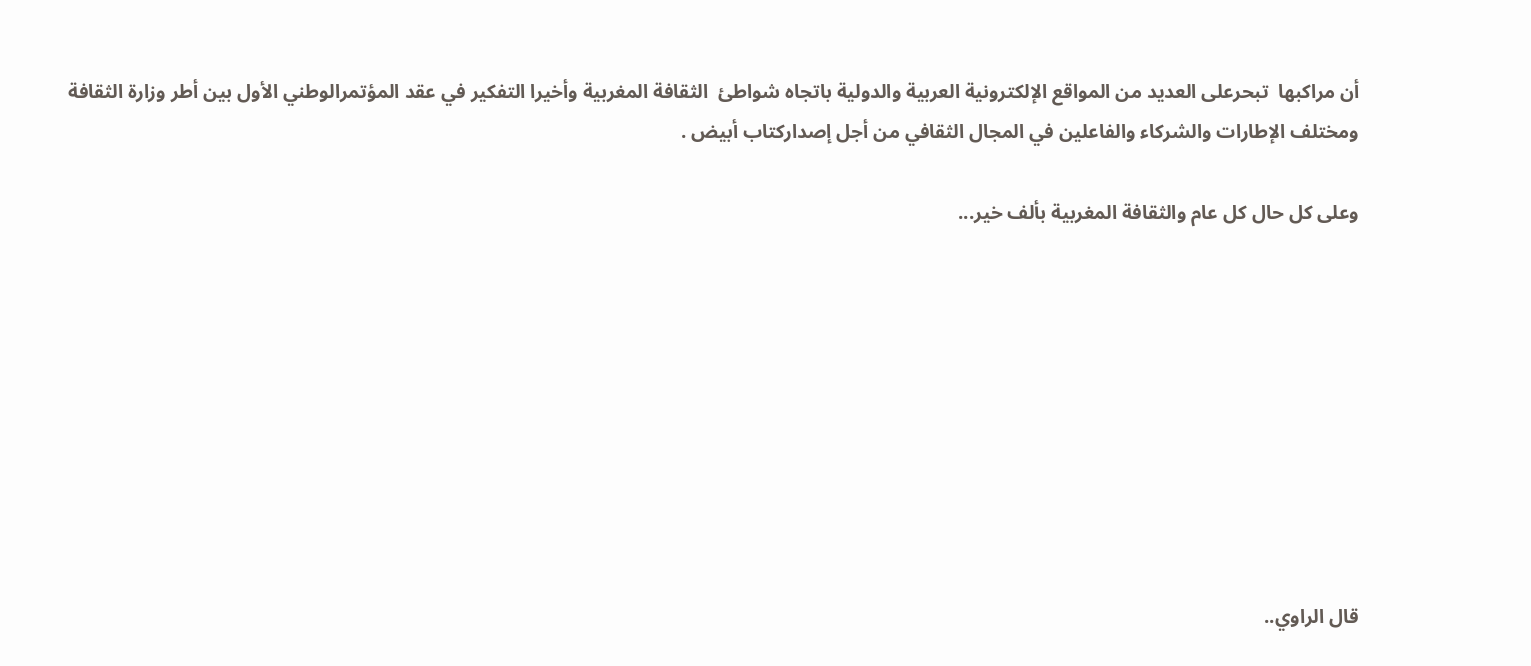أن مراكبها  تبحرعلى العديد من المواقع الإلكترونية العربية والدولية باتجاه شواطئ  الثقافة المغربية وأخيرا التفكير في عقد المؤتمرالوطني الأول بين أطر وزارة الثقافة ومختلف الإطارات والشركاء والفاعلين في المجال الثقافي من أجل إصداركتاب أبيض .

وعلى كل حال كل عام والثقافة المغربية بألف خير...









قال الراوي..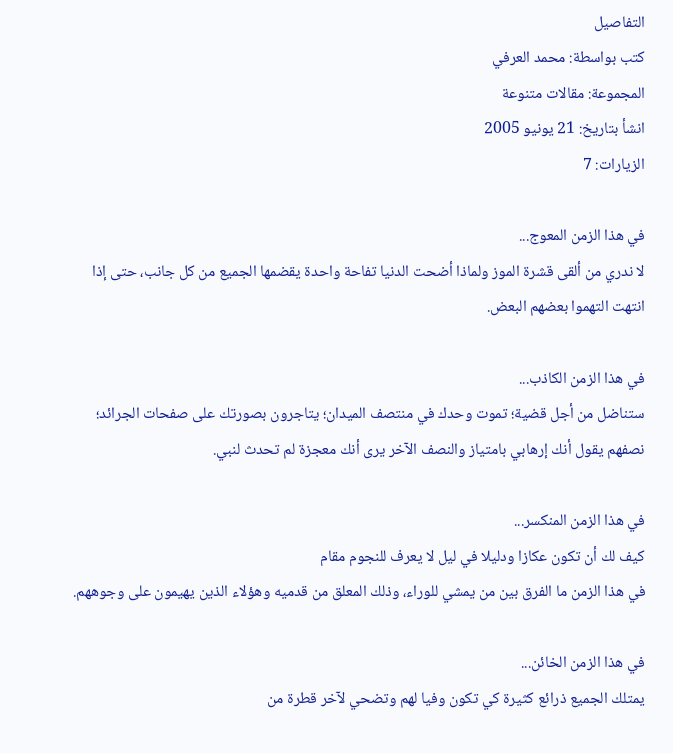التفاصيل
كتب بواسطة: محمد العرفي
المجموعة: مقالات متنوعة
انشأ بتاريخ: 21 يونيو 2005
الزيارات: 7

في هذا الزمن المعوج...
لا ندري من ألقى قشرة الموز ولماذا أضحت الدنيا تفاحة واحدة يقضمها الجميع من كل جانب، حتى إذا انتهت التهموا بعضهم البعض.

في هذا الزمن الكاذب...
ستناضل من أجل قضية؛ تموت وحدك في منتصف الميدان؛ يتاجرون بصورتك على صفحات الجرائد؛ نصفهم يقول أنك إرهابي بامتياز والنصف الآخر يرى أنك معجزة لم تحدث لنبي.

في هذا الزمن المنكسر...
كيف لك أن تكون عكازا ودليلا في ليل لا يعرف للنجوم مقام
في هذا الزمن ما الفرق بين من يمشي للوراء، وذلك المعلق من قدميه وهؤلاء الذين يهيمون على وجوههم.

في هذا الزمن الخائن...
يمتلك الجميع ذرائع كثيرة كي تكون وفيا لهم وتضحي لآخر قطرة من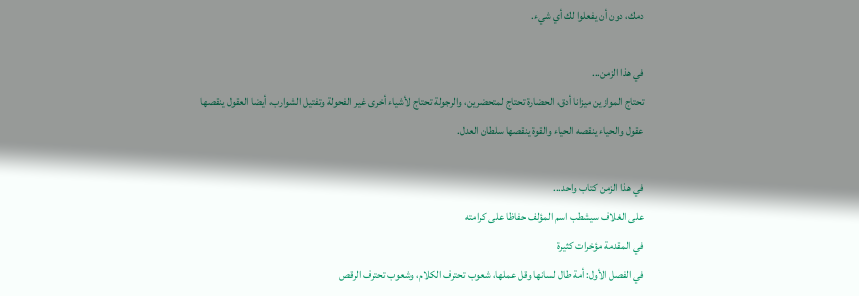دمك، دون أن يفعلوا لك أي شيء.

في هذا الزمن...
تحتاج الموازين ميزانا أدق، الحضارة تحتاج لمتحضرين، والرجولة تحتاج لأشياء أخرى غير الفحولة وتفتيل الشوارب، أيضا العقول ينقصها عقول والحياء ينقصه الحياء والقوة ينقصها سلطان العدل.

في هذا الزمن كتاب واحد...
على الغلاف سيشطب اسم المؤلف حفاظا على كرامته
في المقدمة مؤخرات كثيرة
في الفصل الأول: أمة طال لسانها وقل عملها، شعوب تحترف الكلام، وشعوب تحترف الرقص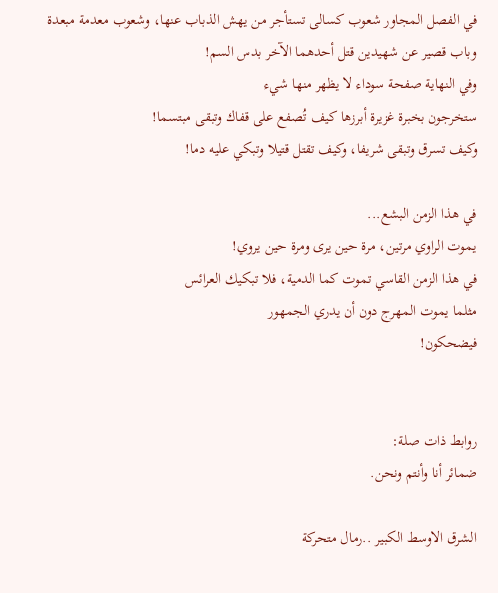في الفصل المجاور شعوب كسالى تستأجر من يهش الذباب عنها، وشعوب معدمة مبعدة
وباب قصير عن شهيدين قتل أحدهما الآخر بدس السم!
وفي النهاية صفحة سوداء لا يظهر منها شيء
ستخرجون بخبرة غزيرة أبرزها كيف تُصفع على قفاك وتبقى مبتسما!
وكيف تسرق وتبقى شريفا، وكيف تقتل قتيلا وتبكي عليه دما!

في هذا الزمن البشع...
يموت الراوي مرتين، مرة حين يرى ومرة حين يروي!
في هذا الزمن القاسي تموت كما الدمية، فلا تبكيك العرائس
مثلما يموت المهرج دون أن يدري الجمهور
فيضحكون!


روابط ذات صلة:
ضمائر أنا وأنتم ونحن.

الشرق الاوسط الكبير ..رمال متحركة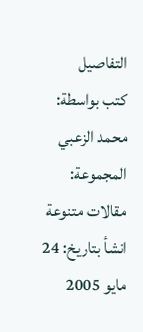التفاصيل
كتب بواسطة: محمد الزعبي
المجموعة: مقالات متنوعة
انشأ بتاريخ: 24 مايو 2005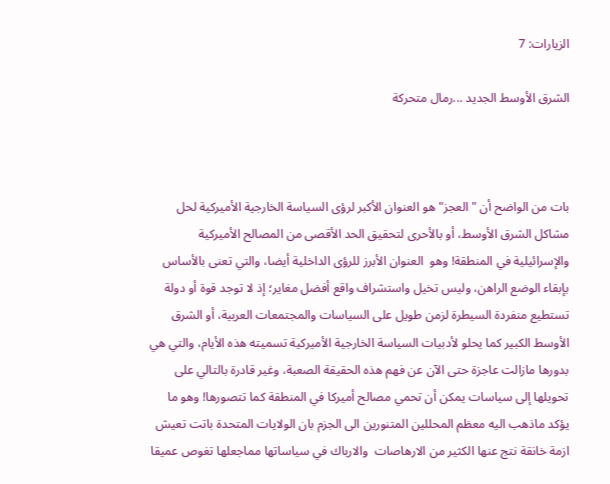الزيارات: 7

الشرق الأوسط الجديد ...رمال متحركة



بات من الواضح أن "العجز" هو العنوان الأكبر لرؤى السياسة الخارجية الأميركية لحل مشاكل الشرق الأوسط، أو بالأحرى لتحقيق الحد الأقصى من المصالح الأميركية والإسرائيلية في المنطقة! وهو  العنوان الأبرز للرؤى الداخلية أيضا، والتي تعنى بالأساس بإبقاء الوضع الراهن، وليس تخيل واستشراف واقع أفضل مغاير؛ إذ لا توجد قوة أو دولة تستطيع منفردة السيطرة لزمن طويل على السياسات والمجتمعات العربية، أو الشرق الأوسط الكبير كما يحلو لأدبيات السياسة الخارجية الأميركية تسميته هذه الأيام، والتي هي بدورها مازالت عاجزة حتى الآن عن فهم هذه الحقيقة الصعبة، وغير قادرة بالتالي على تحويلها إلى سياسات يمكن أن تحمي مصالح أميركا في المنطقة كما تتصورها! وهو ما يؤكد ماذهب اليه معظم المحللين المتنورين الى الجزم بان الولايات المتحدة باتت تعيش ازمة خانقة نتج عنها الكثير من الارهاصات  والارباك في سياساتها مماجعلها تغوص عميقا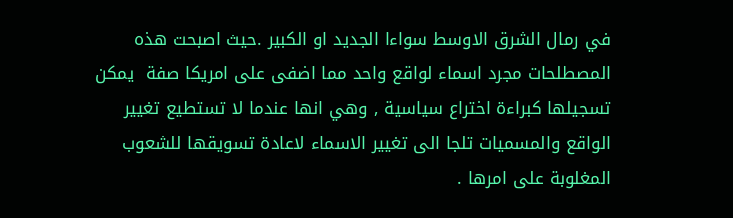في رمال الشرق الاوسط سواءا الجديد او الكبير .حيث اصبحت هذه المصطلحات مجرد اسماء لواقع واحد مما اضفى على امريكا صفة  يمكن تسجيلها كبراءة اختراع سياسية , وهي انها عندما لا تستطيع تغيير الواقع والمسميات تلجا الى تغيير الاسماء لاعادة تسويقها للشعوب المغلوبة على امرها .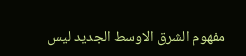مفهوم الشرق الاوسط الجديد ليس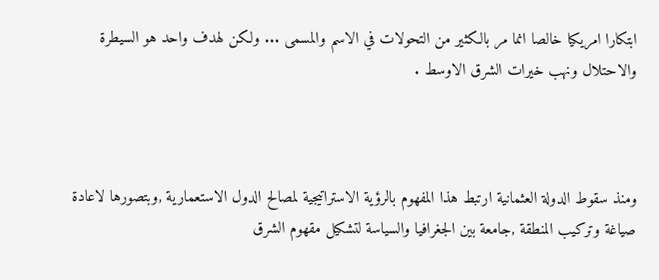ابتكارا امريكيا خالصا انما مر بالكثير من التحولات في الاسم والمسمى ... ولكن لهدف واحد هو السيطرة والاحتلال ونهب خيرات الشرق الاوسط .



ومنذ سقوط الدولة العثمانية ارتبط هذا المفهوم بالرؤية الاستراتيجية لمصالح الدول الاستعمارية ,وبتصورها لاعادة صياغة وتركيب المنطقة ,جامعة بين الجغرافيا والسياسة لتشكيل مقهوم الشرق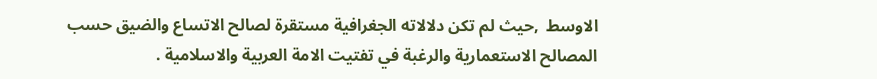الاوسط  ,حيث لم تكن دلالاته الجغرافية مستقرة لصالح الاتساع والضيق حسب المصالح الاستعمارية والرغبة في تفتيت الامة العربية والاسلامية .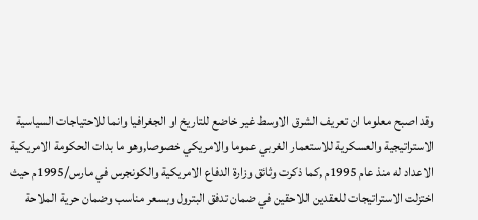وقد اصبح معلوما ان تعريف الشرق الاوسط غير خاضع للتاريخ او الجغرافيا وانما للاحتياجات السياسية الاستراتيجية والعسكرية للاستعمار الغربي عموما والامريكي خصوصا,وهو ما بدات الحكومة الامريكية الاعداد له منذ عام 1995م ,كما ذكرت وثائق وزارة الدفاع الامريكية والكونجرس في مارس/1995م حيث اختزلت الاستراتيجات للعقدين اللاحقين في ضمان تدفق البترول وبسعر مناسب وضمان حرية الملاحة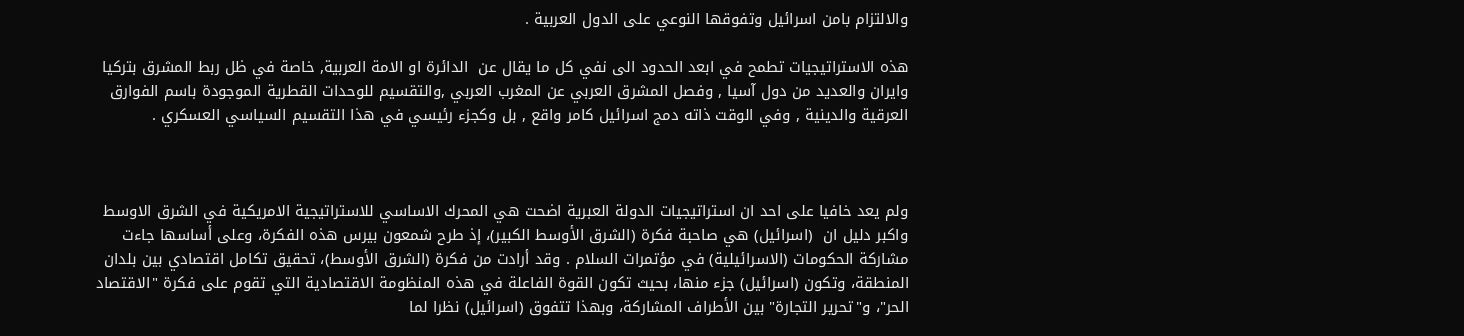والالتزام بامن اسرائيل وتفوقها النوعي على الدول العربية .

هذه الاستراتيجيات تطمح في ابعد الحدود الى نفي كل ما يقال عن  الدائرة او الامة العربية, خاصة في ظل ربط المشرق بتركيا وايران والعديد من دول آسيا , وفصل المشرق العربي عن المغرب العربي ,والتقسيم للوحدات القطرية الموجودة باسم الفوارق العرقية والدينية , وفي الوقت ذاته دمج اسرائيل كامر واقع , بل وكجزء رئيسي في هذا التقسيم السياسي العسكري .



ولم يعد خافيا على احد ان استراتيجيات الدولة العبرية اضحت هي المحرك الاساسي للاستراتيجية الامريكية في الشرق الاوسط واكبر دليل ان  (اسرائيل) هي صاحبة فكرة (الشرق الأوسط الكبير)، إذ طرح شمعون بيرس هذه الفكرة، وعلى أساسها جاءت مشاركة الحكومات (الاسرائيلية) في مؤتمرات السلام . وقد أرادت من فكرة (الشرق الأوسط)، تحقيق تكامل اقتصادي بين بلدان المنطقة، وتكون (اسرائيل) جزء منها، بحيث تكون القوة الفاعلة في هذه المنظومة الاقتصادية التي تقوم على فكرة "الاقتصاد الحر"، و"تحرير التجارة" بين الأطراف المشاركة، وبهذا تتفوق (اسرائيل) نظرا لما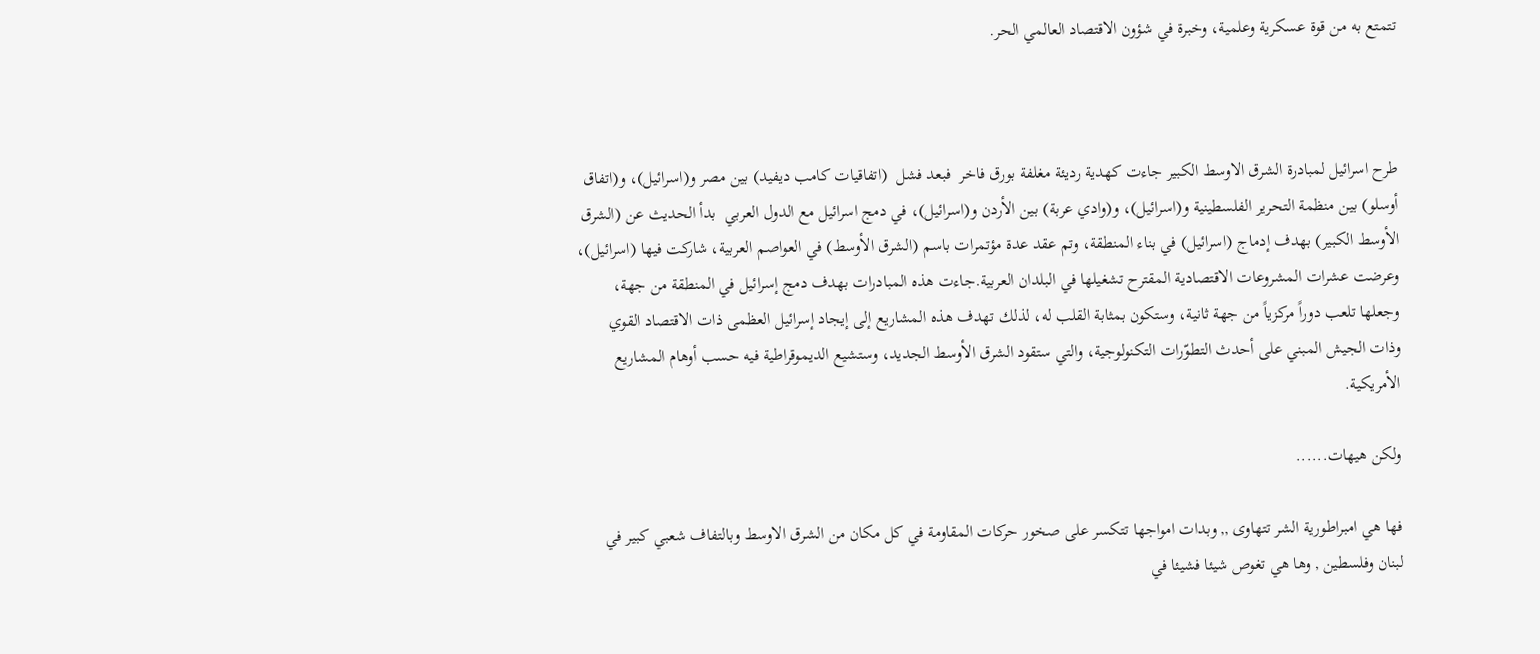تتمتع به من قوة عسكرية وعلمية، وخبرة في شؤون الاقتصاد العالمي الحر.



طرح اسرائيل لمبادرة الشرق الاوسط الكبير جاءت كهدية رديئة مغلفة بورق فاخر  فبعد فشل  (اتفاقيات كامب ديفيد) بين مصر و(اسرائيل)، و(اتفاق أوسلو) بين منظمة التحرير الفلسطينية و(اسرائيل)، و(وادي عربة) بين الأردن و(اسرائيل)، في دمج اسرائيل مع الدول العربي  بدأ الحديث عن (الشرق الأوسط الكبير) بهدف إدماج (اسرائيل) في بناء المنطقة، وتم عقد عدة مؤتمرات باسم (الشرق الأوسط) في العواصم العربية، شاركت فيها (اسرائيل)، وعرضت عشرات المشروعات الاقتصادية المقترح تشغيلها في البلدان العربية.جاءت هذه المبادرات بهدف دمج إسرائيل في المنطقة من جهة، وجعلها تلعب دوراً مركزياً من جهة ثانية، وستكون بمثابة القلب له، لذلك تهدف هذه المشاريع إلى إيجاد إسرائيل العظمى ذات الاقتصاد القوي وذات الجيش المبني على أحدث التطوّرات التكنولوجية، والتي ستقود الشرق الأوسط الجديد، وستشيع الديموقراطية فيه حسب أوهام المشاريع الأمريكية.

ولكن هيهات......

فها هي امبراطورية الشر تتهاوى ,, وبدات امواجها تتكسر على صخور حركات المقاومة في كل مكان من الشرق الاوسط وبالتفاف شعبي كبير في لبنان وفلسطين , وها هي تغوص شيئا فشيئا في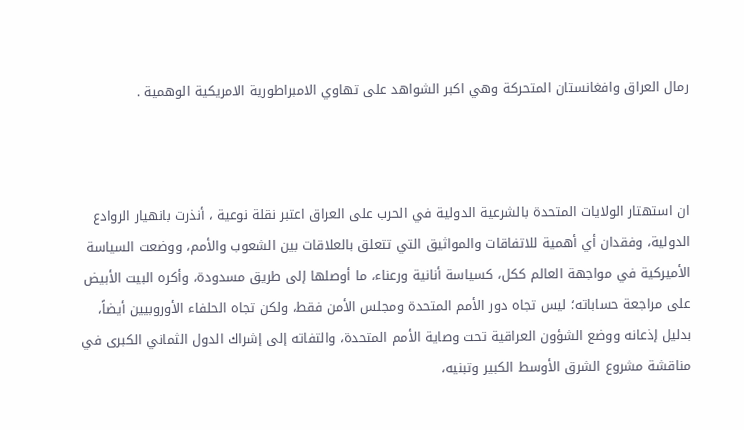رمال العراق وافغانستان المتحركة وهي اكبر الشواهد على تهاوي الامبراطورية الامريكية الوهمية .



ان استهتار الولايات المتحدة بالشرعية الدولية في الحرب على العراق اعتبر نقلة نوعية ، أنذرت بانهيار الروادع الدولية، وفقدان أي أهمية للاتفاقات والمواثيق التي تتعلق بالعلاقات بين الشعوب والأمم، ووضعت السياسة الأميركية في مواجهة العالم ككل، كسياسة أنانية ورعناء، ما أوصلها إلى طريق مسدودة، وأكره البيت الأبيض على مراجعة حساباته؛ ليس تجاه دور الأمم المتحدة ومجلس الأمن فقط، ولكن تجاه الحلفاء الأوروبيين أيضاً، بدليل إذعانه ووضع الشؤون العراقية تحت وصاية الأمم المتحدة، والتفاته إلى إشراك الدول الثماني الكبرى في مناقشة مشروع الشرق الأوسط الكبير وتبنيه،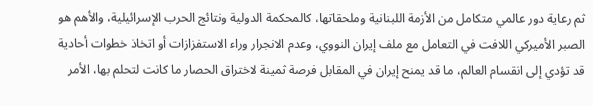ثم رعاية دور عالمي متكامل من الأزمة اللبنانية وملحقاتها، كالمحكمة الدولية ونتائج الحرب الإسرائيلية، والأهم هو الصبر الأميركي اللافت في التعامل مع ملف إيران النووي، وعدم الانجرار وراء الاستفزازات أو اتخاذ خطوات أحادية قد تؤدي إلى انقسام العالم، ما قد يمنح إيران في المقابل فرصة ثمينة لاختراق الحصار ما كانت لتحلم بها، الأمر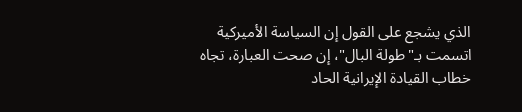الذي يشجع على القول إن السياسة الأميركية اتسمت بـ"طولة البال"، إن صحت العبارة، تجاه خطاب القيادة الإيرانية الحاد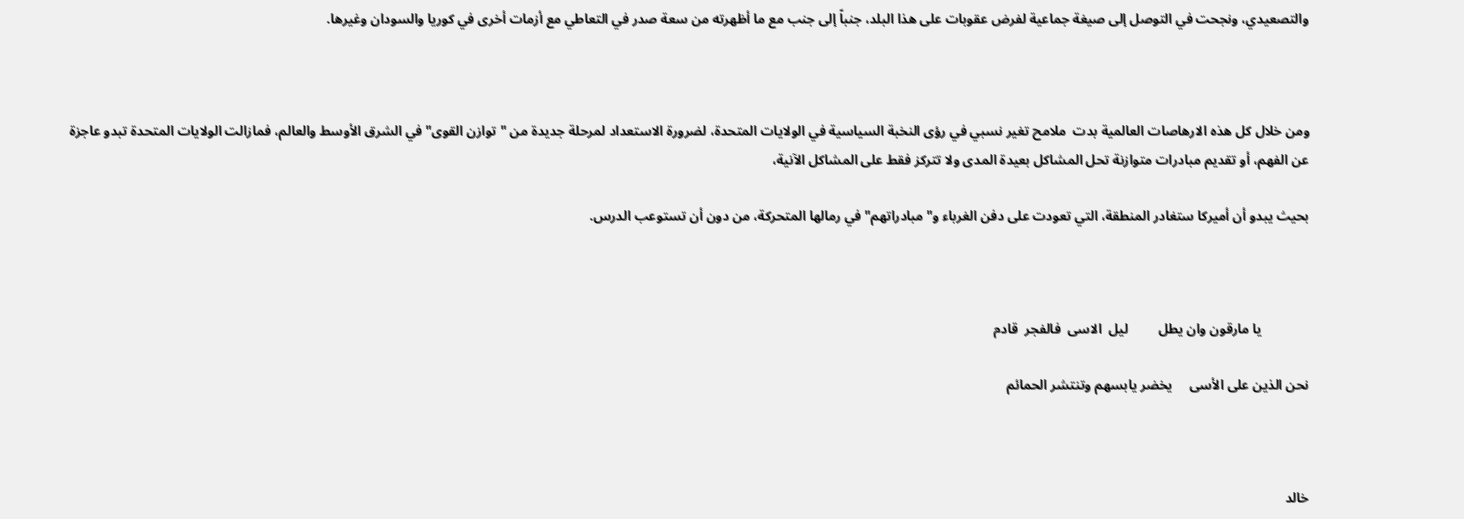والتصعيدي، ونجحت في التوصل إلى صيغة جماعية لفرض عقوبات على هذا البلد، جنباً إلى جنب مع ما أظهرته من سعة صدر في التعاطي مع أزمات أخرى في كوريا والسودان وغيرها.



ومن خلال كل هذه الارهاصات العالمية بدت  ملامح تغير نسبي في رؤى النخبة السياسية في الولايات المتحدة، لضرورة الاستعداد لمرحلة جديدة من "توازن القوى" في الشرق الأوسط والعالم، فمازالت الولايات المتحدة تبدو عاجزة عن الفهم، أو تقديم مبادرات متوازنة تحل المشاكل بعيدة المدى ولا تتركز فقط على المشاكل الآنية،

بحيث يبدو أن أميركا ستغادر المنطقة، التي تعودت على دفن الغرباء و"مبادراتهم" في رمالها المتحركة، من دون أن تستوعب الدرس.



              يا مارقون وان يطل         ليل  الاسى  فالفجر  قادم

نحن الذين على الأسى     يخضر يابسهم وتنتشر الحمائم



خالد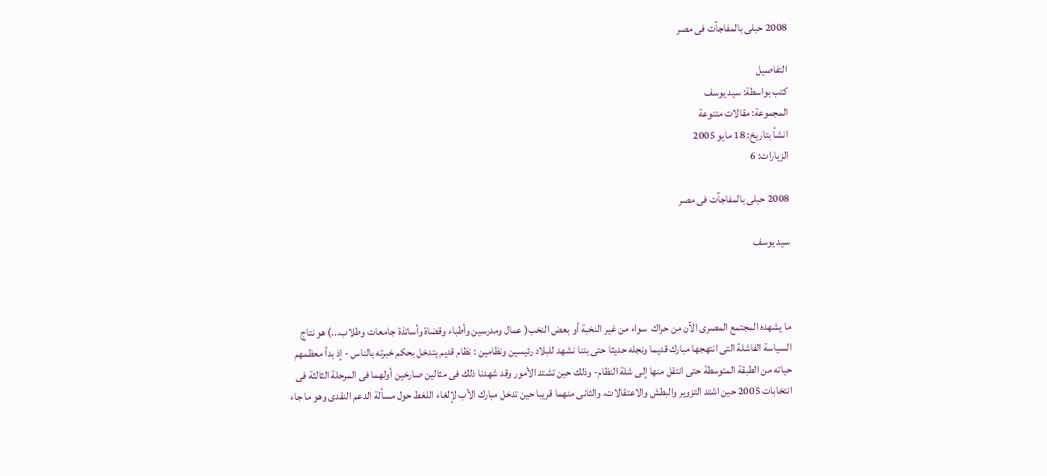2008 حبلى بالمفاجآت فى مصر

التفاصيل
كتب بواسطة: سيد يوسف
المجموعة: مقالات متنوعة
انشأ بتاريخ: 18 مايو 2005
الزيارات: 6

2008 حبلى بالمفاجآت فى مصر

سيد يوسف



ما يشهده المجتمع المصرى الآن من حراك  سواء من غير النخبة أو بعض النخب( عمال ومدرسين وأطباء وقضاة وأساتذة جامعات وطلاب...) هو نتاج السياسة الفاشلة التى انتهجها مبارك قديما ونجله حديثا حتى بتنا نشهد للبلاد رئيسين ونظامين : نظام قديم يتدخل بحكم خبرته بالناس - إذ بدأ معظمهم حياته من الطبقة المتوسطة حتى انتقل منها إلى شلة النظام- وذلك حين تشتد الأمور وقد شهدنا ذلك فى مثالين صارخين أولهما فى المرحلة الثالثة فى انتخابات 2005 حين اشتد التزوير والبطش والاعتقالات، والثانى منهما قريبا حين تدخل مبارك الأب لإلغاء اللغط حول مسألة الدعم النقدى وهو ما جاء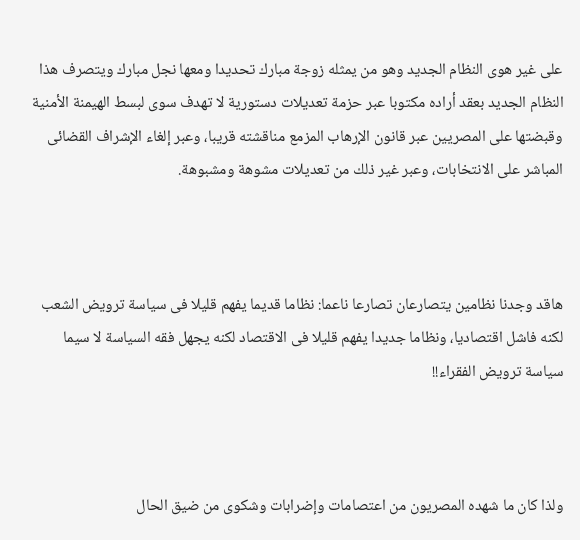على غير هوى النظام الجديد وهو من يمثله زوجة مبارك تحديدا ومعها نجل مبارك ويتصرف هذا النظام الجديد بعقد أراده مكتوبا عبر حزمة تعديلات دستورية لا تهدف سوى لبسط الهيمنة الأمنية وقبضتها على المصريين عبر قانون الإرهاب المزمع مناقشته قريبا، وعبر إلغاء الإشراف القضائى المباشر على الانتخابات، وعبر غير ذلك من تعديلات مشوهة ومشبوهة.



هاقد وجدنا نظامين يتصارعان تصارعا ناعما: نظاما قديما يفهم قليلا فى سياسة ترويض الشعب لكنه فاشل اقتصاديا، ونظاما جديدا يفهم قليلا فى الاقتصاد لكنه يجهل فقه السياسة لا سيما سياسة ترويض الفقراء!!



ولذا كان ما شهده المصريون من اعتصامات وإضرابات وشكوى من ضيق الحال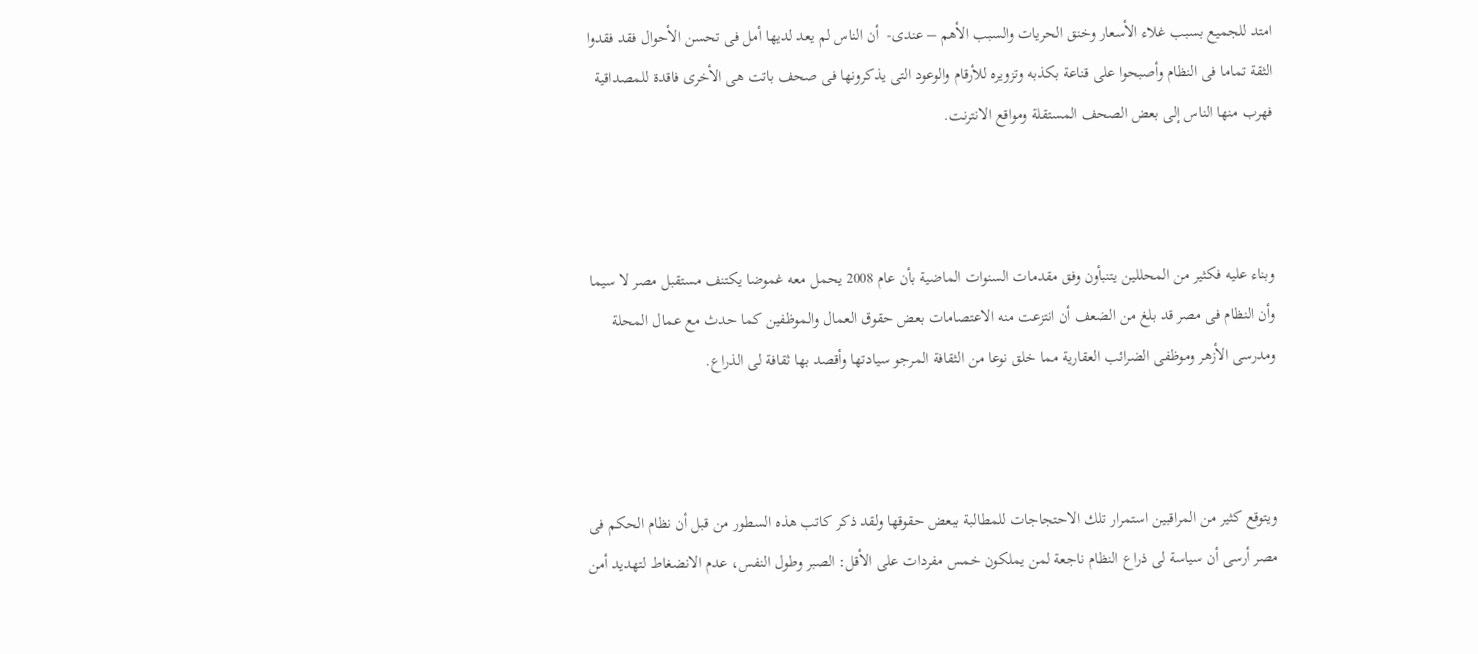امتد للجميع بسبب غلاء الأسعار وخنق الحريات والسبب الأهم – عندى-  أن الناس لم يعد لديها أمل فى تحسن الأحوال فقد فقدوا الثقة تماما فى النظام وأصبحوا على قناعة بكذبه وتزويره للأرقام والوعود التى يذكرونها فى صحف باتت هى الأخرى فاقدة للمصداقية فهرب منها الناس إلى بعض الصحف المستقلة ومواقع الانترنت.



وبناء عليه فكثير من المحللين يتنبأون وفق مقدمات السنوات الماضية بأن عام 2008 يحمل معه غموضا يكتنف مستقبل مصر لا سيما وأن النظام فى مصر قد بلغ من الضعف أن انتزعت منه الاعتصامات بعض حقوق العمال والموظفين كما حدث مع عمال المحلة ومدرسى الأزهر وموظفى الضرائب العقارية مما خلق نوعا من الثقافة المرجو سيادتها وأقصد بها ثقافة لى الذراع.



ويتوقع كثير من المراقبين استمرار تلك الاحتجاجات للمطالبة ببعض حقوقها ولقد ذكر كاتب هذه السطور من قبل أن نظام الحكم فى مصر أرسى أن سياسة لى ذراع النظام ناجعة لمن يملكون خمس مفردات على الأقل: الصبر وطول النفس، عدم الانضغاط لتهديد أمن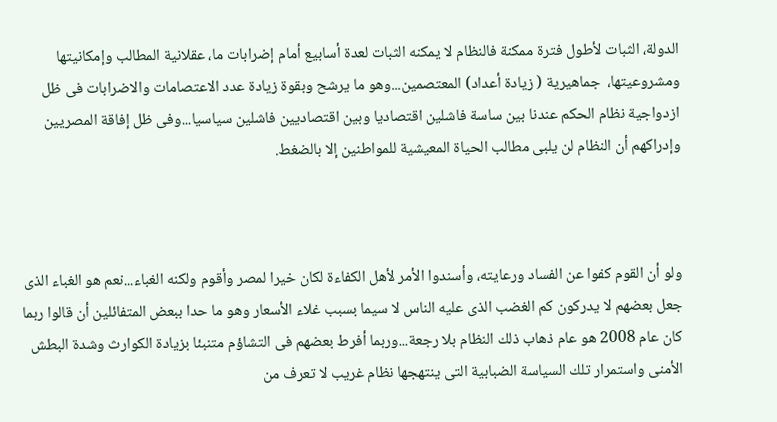الدولة، الثبات لأطول فترة ممكنة فالنظام لا يمكنه الثبات لعدة أسابيع أمام إضرابات ما، عقلانية المطالب وإمكانيتها ومشروعيتها،  جماهيرية ( زيادة أعداد) المعتصمين...وهو ما يرشح وبقوة زيادة عدد الاعتصامات والاضرابات فى ظل ازدواجية نظام الحكم عندنا بين ساسة فاشلين اقتصاديا وبين اقتصاديين فاشلين سياسيا...وفى ظل إفاقة المصريين وإدراكهم أن النظام لن يلبى مطالب الحياة المعيشية للمواطنين إلا بالضغط.



ولو أن القوم كفوا عن الفساد ورعايته، وأسندوا الأمر لأهل الكفاءة لكان خيرا لمصر وأقوم ولكنه الغباء...نعم هو الغباء الذى جعل بعضهم لا يدركون كم الغضب الذى عليه الناس لا سيما بسبب غلاء الأسعار وهو ما حدا ببعض المتفائلين أن قالوا ربما كان عام 2008 هو عام ذهاب ذلك النظام بلا رجعة...وربما أفرط بعضهم فى التشاؤم متنبئا بزيادة الكوارث وشدة البطش الأمنى واستمرار تلك السياسة الضبابية التى ينتهجها نظام غريب لا تعرف من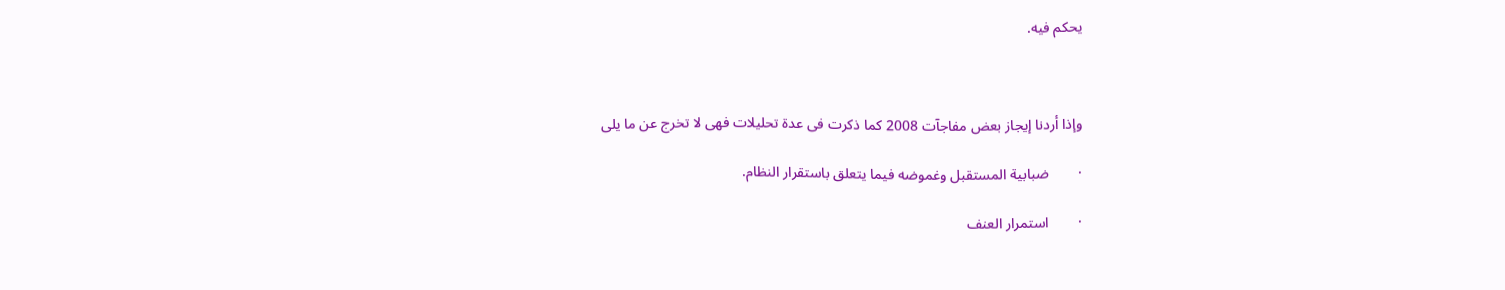يحكم فيه.



وإذا أردنا إيجاز بعض مفاجآت 2008 كما ذكرت فى عدة تحليلات فهى لا تخرج عن ما يلى

·        ضبابية المستقبل وغموضه فيما يتعلق باستقرار النظام.

·        استمرار العنف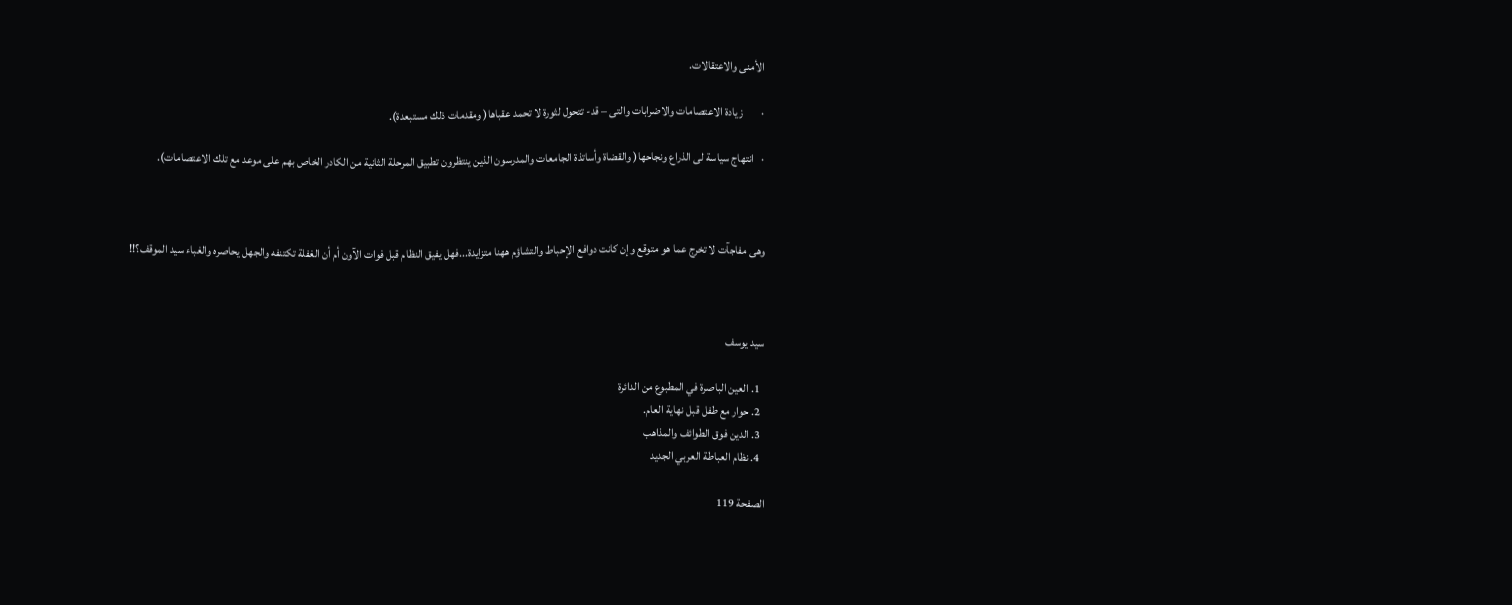الأمنى والاعتقالات.

·        زيادة الاعتصامات والاضرابات والتى – قد- تتحول لثورة لا تحمد عقباها( ومقدمات ذلك مستبعدة).

·   انتهاج سياسة لى الذراع ونجاحها( والقضاة وأساتذة الجامعات والمدرسون الذين ينتظرون تطبيق المرحلة الثانية من الكادر الخاص بهم على موعد مع تلك الاعتصامات).



وهى مفاجآت لا تخرج عما هو متوقع وإن كانت دوافع الإحباط والتشاؤم ههنا متزايدة...فهل يفيق النظام قبل فوات الآون أم أن الغفلة تكتنفه والجهل يحاصره والغباء سيد الموقف؟!!



سيد يوسف

  1. العين الباصرة في المطبوع من الدائرة
  2. حوار مع طفل قبل نهاية العام.
  3. الدين فوق الطوائف والمذاهب
  4. نظام العباطة العربي الجديد

الصفحة 119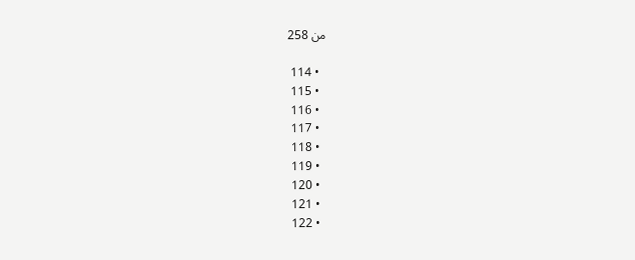من 258

  • 114
  • 115
  • 116
  • 117
  • 118
  • 119
  • 120
  • 121
  • 122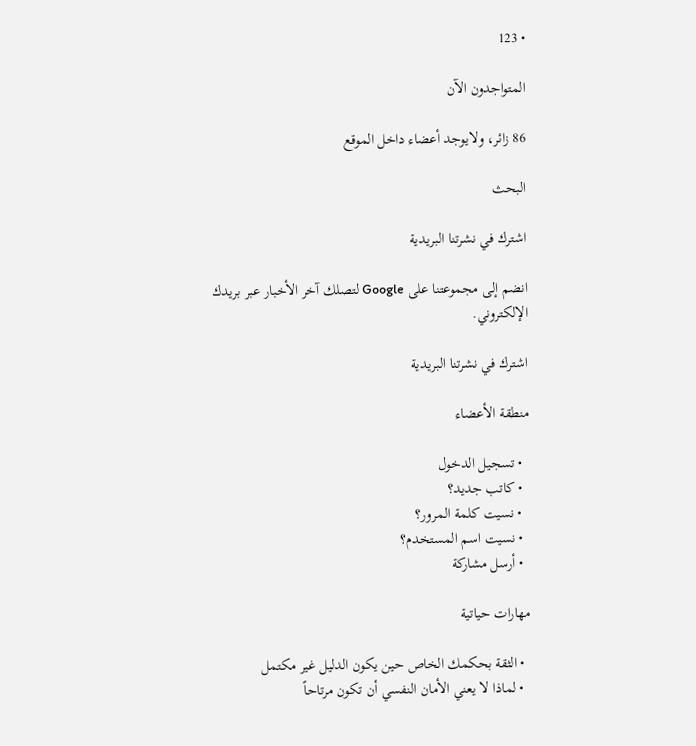• 123

المتواجدون الآن

86 زائر، ولايوجد أعضاء داخل الموقع

البحث

اشترك في نشرتنا البريدية

انضم إلى مجموعتنا على Google لتصلك آخر الأخبار عبر بريدك الإلكتروني.

اشترك في نشرتنا البريدية

منطقة الأعضاء

  • تسجيل الدخول
  • كاتب جديد؟
  • نسيت كلمة المرور؟
  • نسيت اسم المستخدم؟
  • أرسل مشاركة

مهارات حياتية

  • الثقة بحكمك الخاص حين يكون الدليل غير مكتمل
  • لماذا لا يعني الأمان النفسي أن تكون مرتاحاً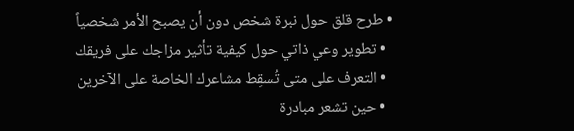• طرح قلق حول نبرة شخص دون أن يصبح الأمر شخصياً
  • تطوير وعي ذاتي حول كيفية تأثير مزاجك على فريقك
  • التعرف على متى تُسقِط مشاعرك الخاصة على الآخرين
  • حين تشعر مبادرة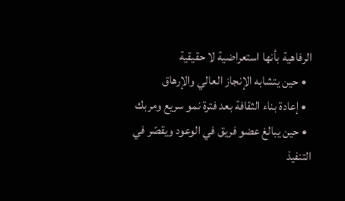الرفاهية بأنها استعراضية لا حقيقية
  • حين يتشابه الإنجاز العالي والإرهاق
  • إعادة بناء الثقافة بعد فترة نمو سريع ومربك
  • حين يبالغ عضو فريق في الوعود ويقصّر في التنفيذ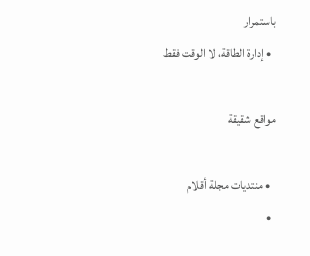باستمرار
  • إدارة الطاقة، لا الوقت فقط

مواقع شقيقة

  • منتديات مجلة أقلام
  •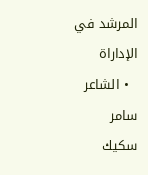المرشد في الإداراة
  • الشاعر سامر سكيك